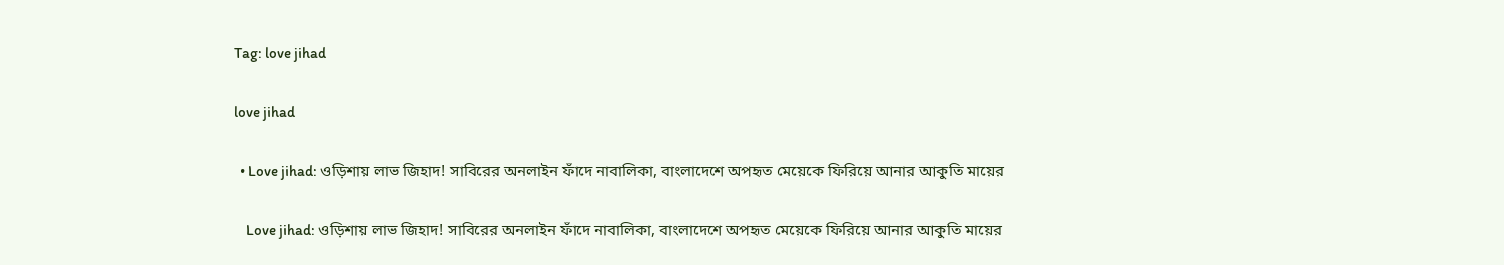Tag: love jihad

love jihad

  • Love jihad: ওড়িশায় লাভ জিহাদ! সাবিরের অনলাইন ফাঁদে নাবালিকা, বাংলাদেশে অপহৃত মেয়েকে ফিরিয়ে আনার আকুতি মায়ের

    Love jihad: ওড়িশায় লাভ জিহাদ! সাবিরের অনলাইন ফাঁদে নাবালিকা, বাংলাদেশে অপহৃত মেয়েকে ফিরিয়ে আনার আকুতি মায়ের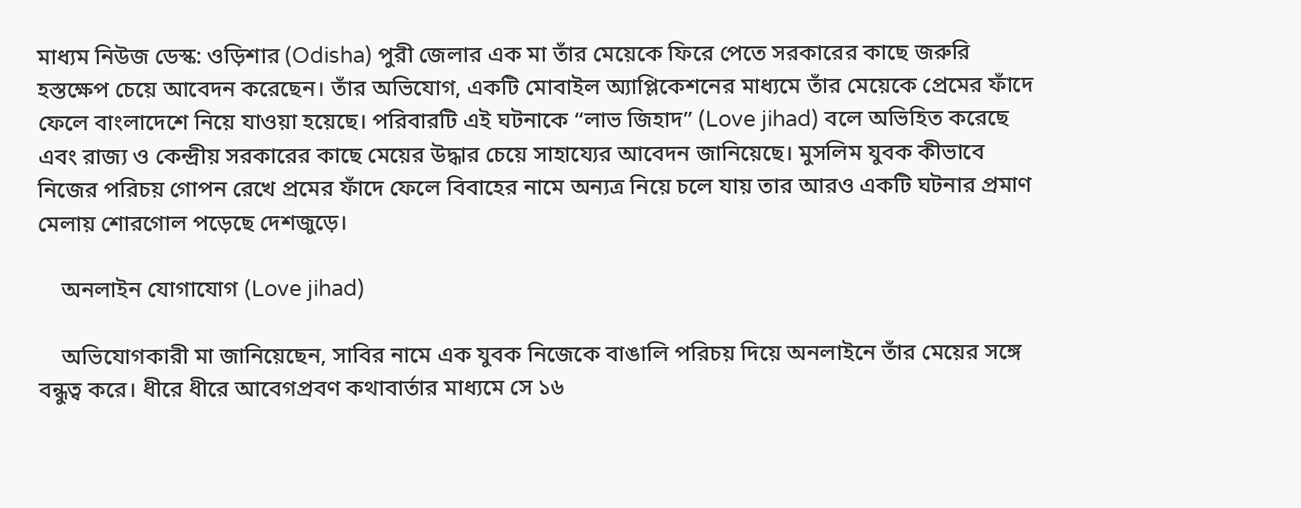মাধ্যম নিউজ ডেস্ক: ওড়িশার (Odisha) পুরী জেলার এক মা তাঁর মেয়েকে ফিরে পেতে সরকারের কাছে জরুরি হস্তক্ষেপ চেয়ে আবেদন করেছেন। তাঁর অভিযোগ, একটি মোবাইল অ্যাপ্লিকেশনের মাধ্যমে তাঁর মেয়েকে প্রেমের ফাঁদে ফেলে বাংলাদেশে নিয়ে যাওয়া হয়েছে। পরিবারটি এই ঘটনাকে “লাভ জিহাদ” (Love jihad) বলে অভিহিত করেছে এবং রাজ্য ও কেন্দ্রীয় সরকারের কাছে মেয়ের উদ্ধার চেয়ে সাহায্যের আবেদন জানিয়েছে। মুসলিম যুবক কীভাবে নিজের পরিচয় গোপন রেখে প্রমের ফাঁদে ফেলে বিবাহের নামে অন্যত্র নিয়ে চলে যায় তার আরও একটি ঘটনার প্রমাণ মেলায় শোরগোল পড়েছে দেশজুড়ে।

    অনলাইন যোগাযোগ (Love jihad)

    অভিযোগকারী মা জানিয়েছেন, সাবির নামে এক যুবক নিজেকে বাঙালি পরিচয় দিয়ে অনলাইনে তাঁর মেয়ের সঙ্গে বন্ধুত্ব করে। ধীরে ধীরে আবেগপ্রবণ কথাবার্তার মাধ্যমে সে ১৬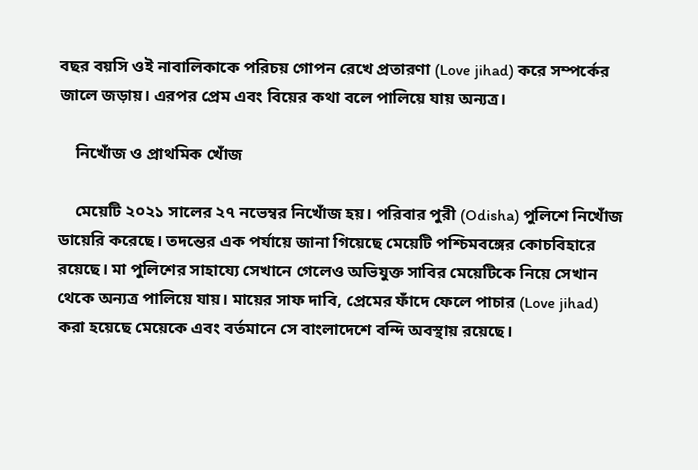বছর বয়সি ওই নাবালিকাকে পরিচয় গোপন রেখে প্রতারণা (Love jihad) করে সম্পর্কের জালে জড়ায়। এরপর প্রেম এবং বিয়ের কথা বলে পালিয়ে যায় অন্যত্র।

    নিখোঁজ ও প্রাথমিক খোঁজ

    মেয়েটি ২০২১ সালের ২৭ নভেম্বর নিখোঁজ হয়। পরিবার পুরী (Odisha) পুলিশে নিখোঁজ ডায়েরি করেছে। তদন্তের এক পর্যায়ে জানা গিয়েছে মেয়েটি পশ্চিমবঙ্গের কোচবিহারে রয়েছে। মা পুলিশের সাহায্যে সেখানে গেলেও অভিযুক্ত সাবির মেয়েটিকে নিয়ে সেখান থেকে অন্যত্র পালিয়ে যায়। মায়ের সাফ দাবি, প্রেমের ফাঁদে ফেলে পাচার (Love jihad) করা হয়েছে মেয়েকে এবং বর্তমানে সে বাংলাদেশে বন্দি অবস্থায় রয়েছে।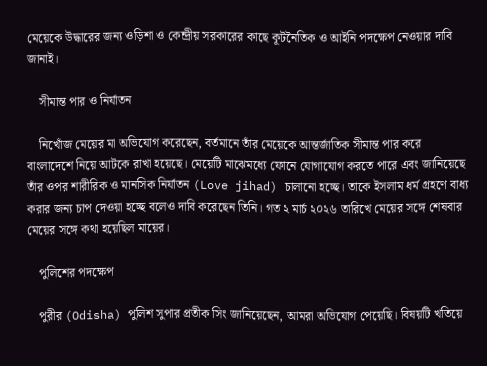মেয়েকে উদ্ধারের জন্য ওড়িশা ও কেন্দ্রীয় সরকারের কাছে কূটনৈতিক ও আইনি পদক্ষেপ নেওয়ার দাবি জানাই।

    সীমান্ত পার ও নির্যাতন

    নিখোঁজ মেয়ের মা অভিযোগ করেছেন, বর্তমানে তাঁর মেয়েকে আন্তর্জাতিক সীমান্ত পার করে বাংলাদেশে নিয়ে আটকে রাখা হয়েছে। মেয়েটি মাঝেমধ্যে ফোনে যোগাযোগ করতে পারে এবং জানিয়েছে তাঁর ওপর শারীরিক ও মানসিক নির্যাতন (Love jihad) চালানো হচ্ছে। তাকে ইসলাম ধর্ম গ্রহণে বাধ্য করার জন্য চাপ দেওয়া হচ্ছে বলেও দাবি করেছেন তিনি। গত ২ মার্চ ২০২৬ তারিখে মেয়ের সঙ্গে শেষবার মেয়ের সঙ্গে কথা হয়েছিল মায়ের।

    পুলিশের পদক্ষেপ

    পুরীর (Odisha) পুলিশ সুপার প্রতীক সিং জানিয়েছেন, আমরা অভিযোগ পেয়েছি। বিষয়টি খতিয়ে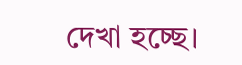দেখা হচ্ছে।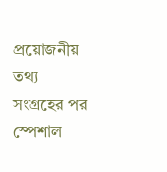প্রয়োজনীয় তথ্য সংগ্রহের পর স্পেশাল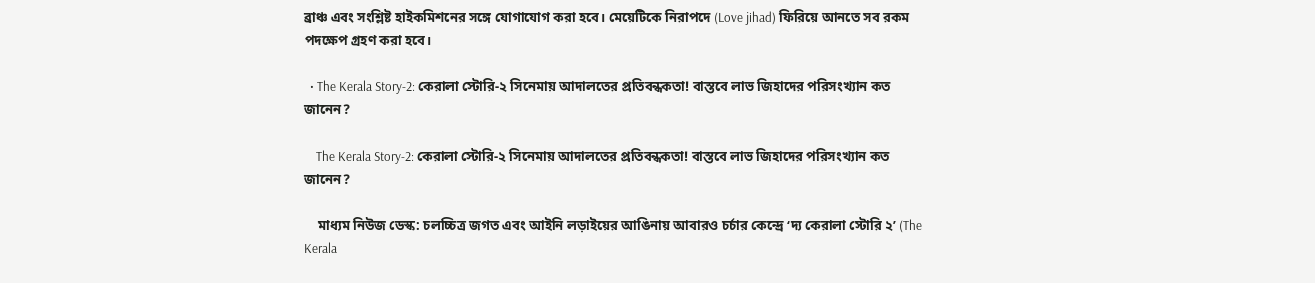ব্রাঞ্চ এবং সংশ্লিষ্ট হাইকমিশনের সঙ্গে যোগাযোগ করা হবে। মেয়েটিকে নিরাপদে (Love jihad) ফিরিয়ে আনতে সব রকম পদক্ষেপ গ্রহণ করা হবে।

  • The Kerala Story-2: কেরালা স্টোরি-২ সিনেমায় আদালতের প্রতিবন্ধকতা! বাস্তবে লাভ জিহাদের পরিসংখ্যান কত জানেন?

    The Kerala Story-2: কেরালা স্টোরি-২ সিনেমায় আদালতের প্রতিবন্ধকতা! বাস্তবে লাভ জিহাদের পরিসংখ্যান কত জানেন?

    মাধ্যম নিউজ ডেস্ক: চলচ্চিত্র জগত এবং আইনি লড়াইয়ের আঙিনায় আবারও চর্চার কেন্দ্রে ‘দ্য কেরালা স্টোরি ২’ (The Kerala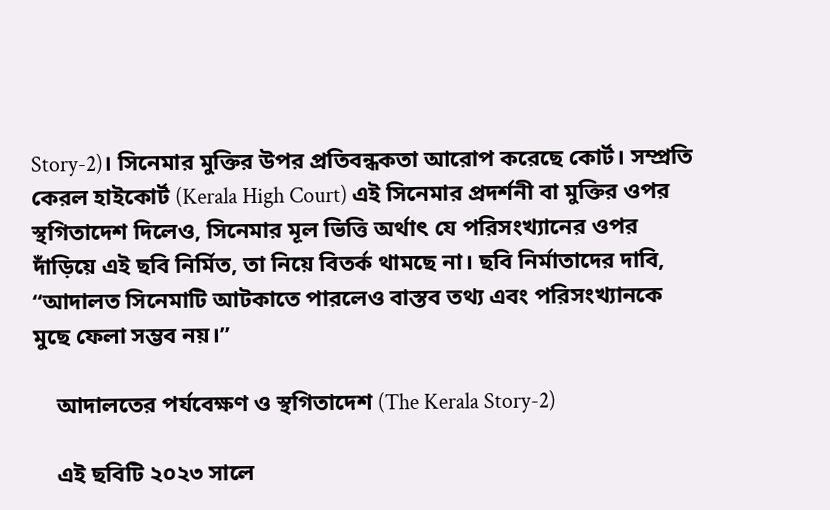Story-2)। সিনেমার মুক্তির উপর প্রতিবন্ধকতা আরোপ করেছে কোর্ট। সম্প্রতি কেরল হাইকোর্ট (Kerala High Court) এই সিনেমার প্রদর্শনী বা মুক্তির ওপর স্থগিতাদেশ দিলেও, সিনেমার মূল ভিত্তি অর্থাৎ যে পরিসংখ্যানের ওপর দাঁড়িয়ে এই ছবি নির্মিত, তা নিয়ে বিতর্ক থামছে না। ছবি নির্মাতাদের দাবি, “আদালত সিনেমাটি আটকাতে পারলেও বাস্তব তথ্য এবং পরিসংখ্যানকে মুছে ফেলা সম্ভব নয়।”

    আদালতের পর্যবেক্ষণ ও স্থগিতাদেশ (The Kerala Story-2)

    এই ছবিটি ২০২৩ সালে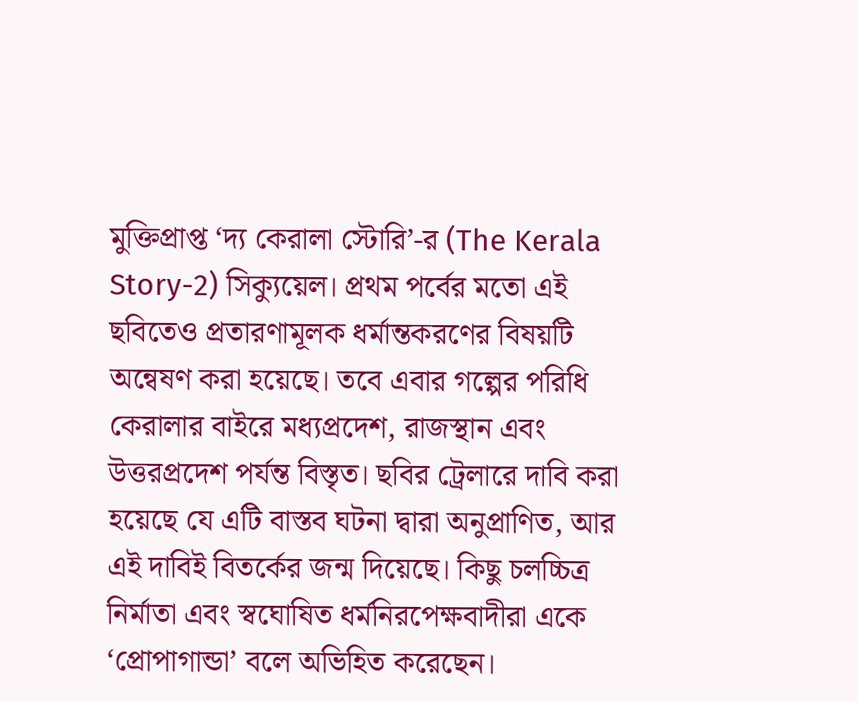মুক্তিপ্রাপ্ত ‘দ্য কেরালা স্টোরি’-র (The Kerala Story-2) সিক্যুয়েল। প্রথম পর্বের মতো এই ছবিতেও প্রতারণামূলক ধর্মান্তকরণের বিষয়টি অন্বেষণ করা হয়েছে। তবে এবার গল্পের পরিধি কেরালার বাইরে মধ্যপ্রদেশ, রাজস্থান এবং উত্তরপ্রদেশ পর্যন্ত বিস্তৃত। ছবির ট্রেলারে দাবি করা হয়েছে যে এটি বাস্তব ঘটনা দ্বারা অনুপ্রাণিত, আর এই দাবিই বিতর্কের জন্ম দিয়েছে। কিছু চলচ্চিত্র নির্মাতা এবং স্বঘোষিত ধর্মনিরপেক্ষবাদীরা একে ‘প্রোপাগান্ডা’ বলে অভিহিত করেছেন।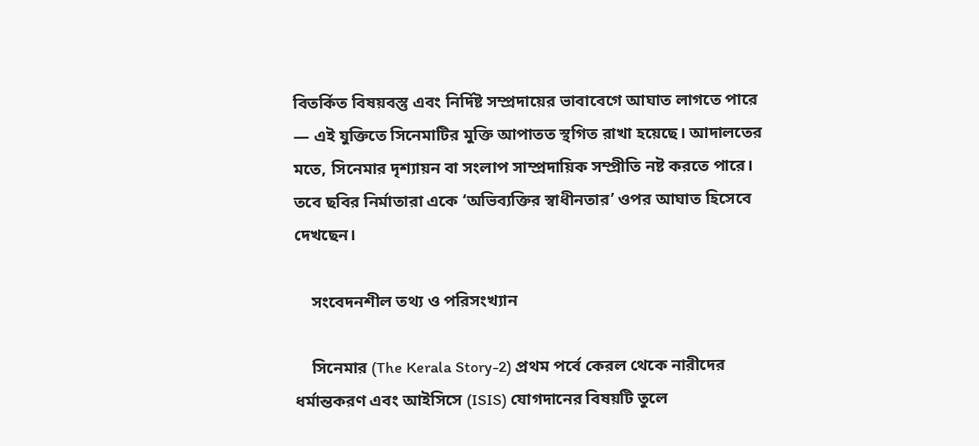বিতর্কিত বিষয়বস্তু এবং নির্দিষ্ট সম্প্রদায়ের ভাবাবেগে আঘাত লাগতে পারে — এই যুক্তিতে সিনেমাটির মুক্তি আপাতত স্থগিত রাখা হয়েছে। আদালতের মতে, সিনেমার দৃশ্যায়ন বা সংলাপ সাম্প্রদায়িক সম্প্রীতি নষ্ট করতে পারে। তবে ছবির নির্মাতারা একে ‘অভিব্যক্তির স্বাধীনতার’ ওপর আঘাত হিসেবে দেখছেন।

    সংবেদনশীল তথ্য ও পরিসংখ্যান

    সিনেমার (The Kerala Story-2) প্রথম পর্বে কেরল থেকে নারীদের ধর্মান্তকরণ এবং আইসিসে (ISIS) যোগদানের বিষয়টি তুলে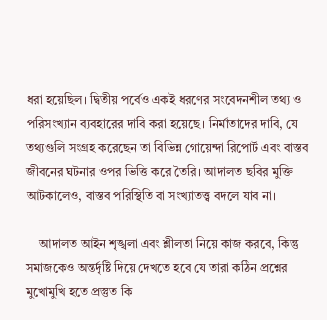ধরা হয়েছিল। দ্বিতীয় পর্বেও একই ধরণের সংবেদনশীল তথ্য ও পরিসংখ্যান ব্যবহারের দাবি করা হয়েছে। নির্মাতাদের দাবি, যে তথ্যগুলি সংগ্রহ করেছেন তা বিভিন্ন গোয়েন্দা রিপোর্ট এবং বাস্তব জীবনের ঘটনার ওপর ভিত্তি করে তৈরি। আদালত ছবির মুক্তি আটকালেও, বাস্তব পরিস্থিতি বা সংখ্যাতত্ত্ব বদলে যাব না।

    আদালত আইন শৃঙ্খলা এবং শ্লীলতা নিয়ে কাজ করবে, কিন্তু সমাজকেও অন্তর্দৃষ্টি দিয়ে দেখতে হবে যে তারা কঠিন প্রশ্নের মুখোমুখি হতে প্রস্তুত কি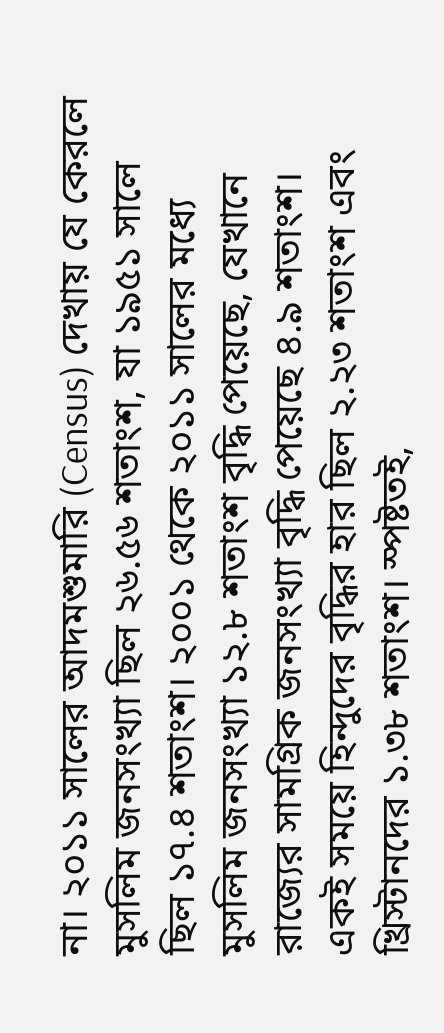না। ২০১১ সালের আদমশুমারি (Census) দেখায় যে কেরলে মুসলিম জনসংখ্যা ছিল ২৬.৫৬ শতাংশ, যা ১৯৫১ সালে ছিল ১৭.৪ শতাংশ। ২০০১ থেকে ২০১১ সালের মধ্যে মুসলিম জনসংখ্যা ১২.৮ শতাংশ বৃদ্ধি পেয়েছে, যেখানে রাজ্যের সামগ্রিক জনসংখ্যা বৃদ্ধি পেয়েছে ৪.৯ শতাংশ। একই সময়ে হিন্দুদের বৃদ্ধির হার ছিল ২.২৩ শতাংশ এবং খ্রিস্টানদের ১.৩৮ শতাংশ। স্পষ্টতই,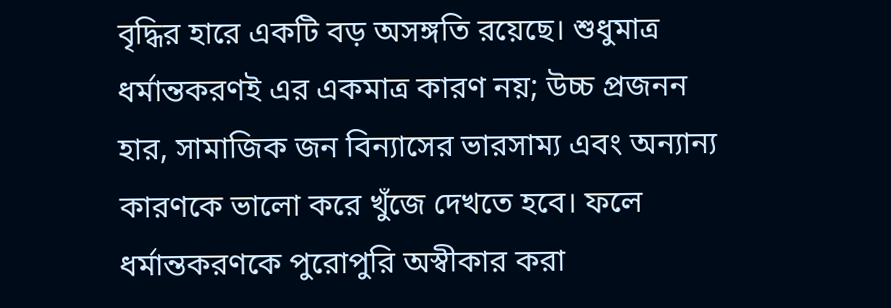বৃদ্ধির হারে একটি বড় অসঙ্গতি রয়েছে। শুধুমাত্র ধর্মান্তকরণই এর একমাত্র কারণ নয়; উচ্চ প্রজনন হার, সামাজিক জন বিন্যাসের ভারসাম্য এবং অন্যান্য কারণকে ভালো করে খুঁজে দেখতে হবে। ফলে ধর্মান্তকরণকে পুরোপুরি অস্বীকার করা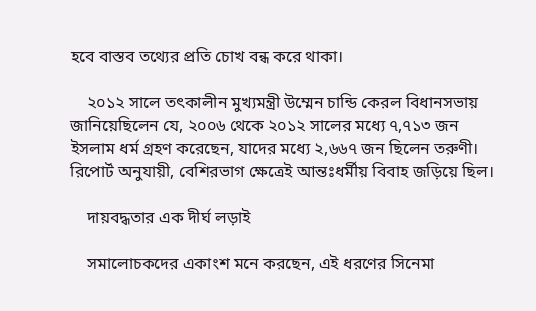হবে বাস্তব তথ্যের প্রতি চোখ বন্ধ করে থাকা।

    ২০১২ সালে তৎকালীন মুখ্যমন্ত্রী উম্মেন চান্ডি কেরল বিধানসভায় জানিয়েছিলেন যে, ২০০৬ থেকে ২০১২ সালের মধ্যে ৭,৭১৩ জন ইসলাম ধর্ম গ্রহণ করেছেন, যাদের মধ্যে ২,৬৬৭ জন ছিলেন তরুণী। রিপোর্ট অনুযায়ী, বেশিরভাগ ক্ষেত্রেই আন্তঃধর্মীয় বিবাহ জড়িয়ে ছিল।

    দায়বদ্ধতার এক দীর্ঘ লড়াই

    সমালোচকদের একাংশ মনে করছেন, এই ধরণের সিনেমা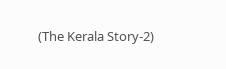(The Kerala Story-2)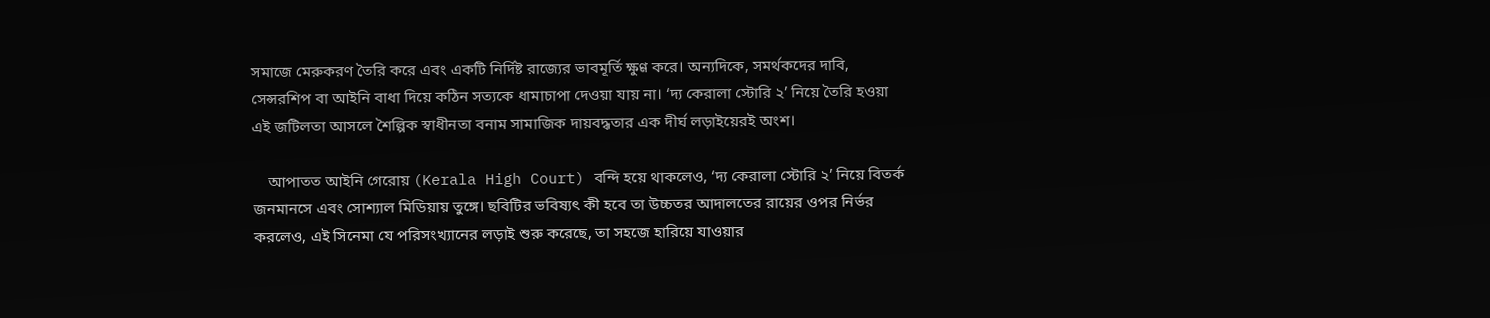সমাজে মেরুকরণ তৈরি করে এবং একটি নির্দিষ্ট রাজ্যের ভাবমূর্তি ক্ষুণ্ণ করে। অন্যদিকে, সমর্থকদের দাবি, সেন্সরশিপ বা আইনি বাধা দিয়ে কঠিন সত্যকে ধামাচাপা দেওয়া যায় না। ‘দ্য কেরালা স্টোরি ২’ নিয়ে তৈরি হওয়া এই জটিলতা আসলে শৈল্পিক স্বাধীনতা বনাম সামাজিক দায়বদ্ধতার এক দীর্ঘ লড়াইয়েরই অংশ।

    আপাতত আইনি গেরোয় (Kerala High Court) বন্দি হয়ে থাকলেও, ‘দ্য কেরালা স্টোরি ২’ নিয়ে বিতর্ক জনমানসে এবং সোশ্যাল মিডিয়ায় তুঙ্গে। ছবিটির ভবিষ্যৎ কী হবে তা উচ্চতর আদালতের রায়ের ওপর নির্ভর করলেও, এই সিনেমা যে পরিসংখ্যানের লড়াই শুরু করেছে, তা সহজে হারিয়ে যাওয়ার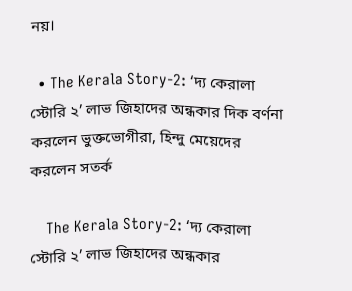নয়।

  • The Kerala Story-2: ‘দ্য কেরালা স্টোরি ২’ লাভ জিহাদের অন্ধকার দিক বর্ণনা করলেন ভুক্তভোগীরা, হিন্দু মেয়েদের করলেন সতর্ক

    The Kerala Story-2: ‘দ্য কেরালা স্টোরি ২’ লাভ জিহাদের অন্ধকার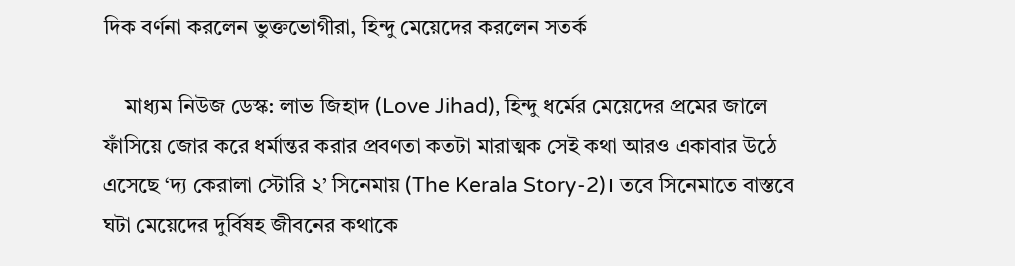দিক বর্ণনা করলেন ভুক্তভোগীরা, হিন্দু মেয়েদের করলেন সতর্ক

    মাধ্যম নিউজ ডেস্ক: লাভ জিহাদ (Love Jihad), হিন্দু ধর্মের মেয়েদের প্রমের জালে ফাঁসিয়ে জোর করে ধর্মান্তর করার প্রবণতা কতটা মারাত্মক সেই কথা আরও একাবার উঠে এসেছে ‘দ্য কেরালা স্টোরি ২’ সিনেমায় (The Kerala Story-2)। তবে সিনেমাতে বাস্তবে ঘটা মেয়েদের দুর্বিষহ জীবনের কথাকে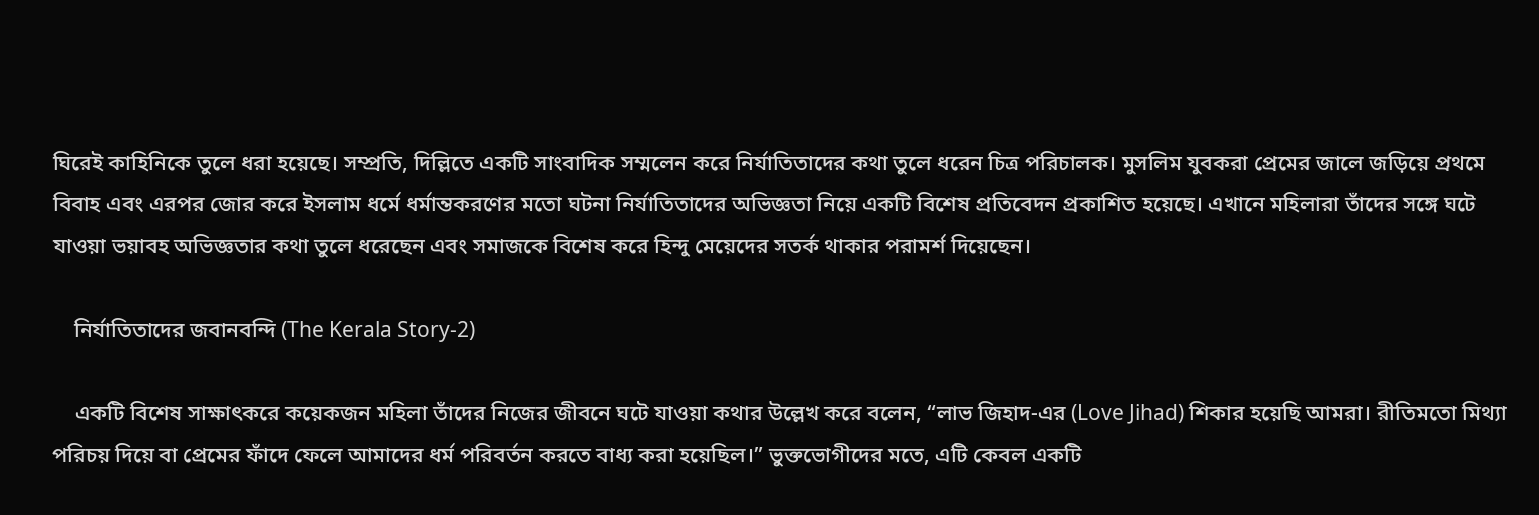ঘিরেই কাহিনিকে তুলে ধরা হয়েছে। সম্প্রতি, দিল্লিতে একটি সাংবাদিক সম্মলেন করে নির্যাতিতাদের কথা তুলে ধরেন চিত্র পরিচালক। মুসলিম যুবকরা প্রেমের জালে জড়িয়ে প্রথমে বিবাহ এবং এরপর জোর করে ইসলাম ধর্মে ধর্মান্তকরণের মতো ঘটনা নির্যাতিতাদের অভিজ্ঞতা নিয়ে একটি বিশেষ প্রতিবেদন প্রকাশিত হয়েছে। এখানে মহিলারা তাঁদের সঙ্গে ঘটে যাওয়া ভয়াবহ অভিজ্ঞতার কথা তুলে ধরেছেন এবং সমাজকে বিশেষ করে হিন্দু মেয়েদের সতর্ক থাকার পরামর্শ দিয়েছেন।

    নির্যাতিতাদের জবানবন্দি (The Kerala Story-2)

    একটি বিশেষ সাক্ষাৎকরে কয়েকজন মহিলা তাঁদের নিজের জীবনে ঘটে যাওয়া কথার উল্লেখ করে বলেন, “লাভ জিহাদ-এর (Love Jihad) শিকার হয়েছি আমরা। রীতিমতো মিথ্যা পরিচয় দিয়ে বা প্রেমের ফাঁদে ফেলে আমাদের ধর্ম পরিবর্তন করতে বাধ্য করা হয়েছিল।” ভুক্তভোগীদের মতে, এটি কেবল একটি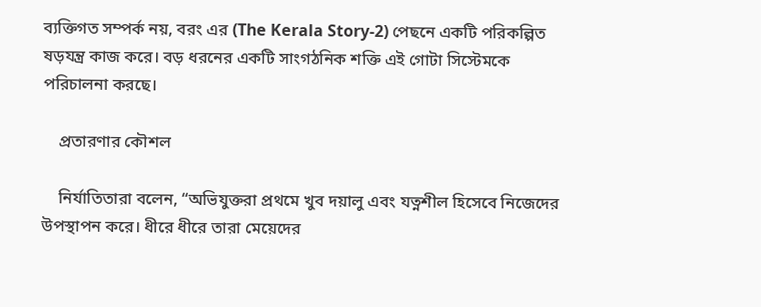ব্যক্তিগত সম্পর্ক নয়, বরং এর (The Kerala Story-2) পেছনে একটি পরিকল্পিত ষড়যন্ত্র কাজ করে। বড় ধরনের একটি সাংগঠনিক শক্তি এই গোটা সিস্টেমকে পরিচালনা করছে।

    প্রতারণার কৌশল

    নির্যাতিতারা বলেন, “অভিযুক্তরা প্রথমে খুব দয়ালু এবং যত্নশীল হিসেবে নিজেদের উপস্থাপন করে। ধীরে ধীরে তারা মেয়েদের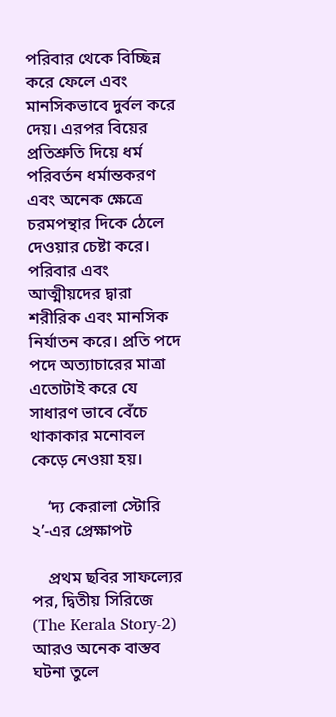পরিবার থেকে বিচ্ছিন্ন করে ফেলে এবং মানসিকভাবে দুর্বল করে দেয়। এরপর বিয়ের প্রতিশ্রুতি দিয়ে ধর্ম পরিবর্তন ধর্মান্তকরণ এবং অনেক ক্ষেত্রে চরমপন্থার দিকে ঠেলে দেওয়ার চেষ্টা করে। পরিবার এবং আত্মীয়দের দ্বারা শরীরিক এবং মানসিক নির্যাতন করে। প্রতি পদে পদে অত্যাচারের মাত্রা এতোটাই করে যে সাধারণ ভাবে বেঁচে থাকাকার মনোবল কেড়ে নেওয়া হয়।

    ‘দ্য কেরালা স্টোরি ২’-এর প্রেক্ষাপট

    প্রথম ছবির সাফল্যের পর, দ্বিতীয় সিরিজে (The Kerala Story-2) আরও অনেক বাস্তব ঘটনা তুলে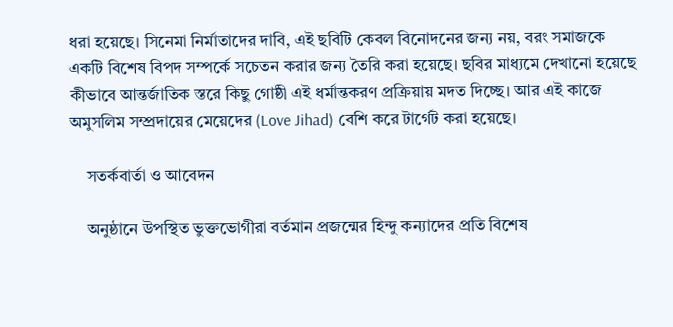ধরা হয়েছে। সিনেমা নির্মাতাদের দাবি, এই ছবিটি কেবল বিনোদনের জন্য নয়, বরং সমাজকে একটি বিশেষ বিপদ সম্পর্কে সচেতন করার জন্য তৈরি করা হয়েছে। ছবির মাধ্যমে দেখানো হয়েছে কীভাবে আন্তর্জাতিক স্তরে কিছু গোষ্ঠী এই ধর্মান্তকরণ প্রক্রিয়ায় মদত দিচ্ছে। আর এই কাজে অমুসলিম সম্প্রদায়ের মেয়েদের (Love Jihad) বেশি করে টার্গেট করা হয়েছে।

    সতর্কবার্তা ও আবেদন

    অনুষ্ঠানে উপস্থিত ভুক্তভোগীরা বর্তমান প্রজন্মের হিন্দু কন্যাদের প্রতি বিশেষ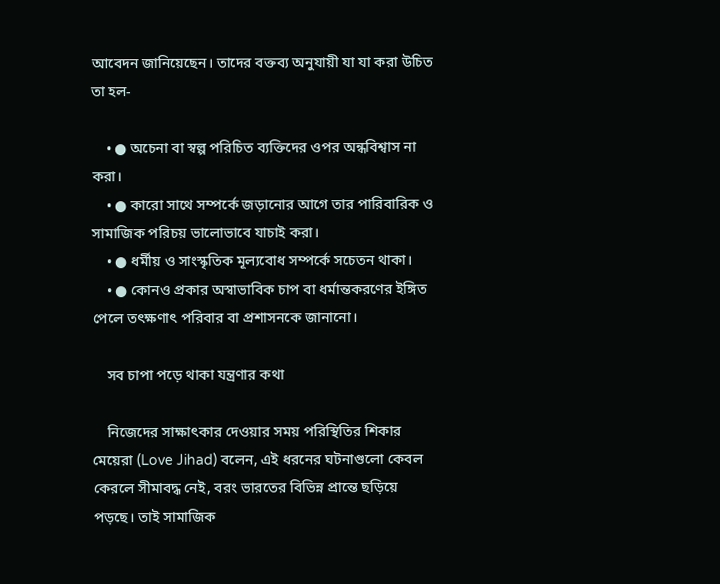আবেদন জানিয়েছেন। তাদের বক্তব্য অনুযায়ী যা যা করা উচিত তা হল-

    • ● অচেনা বা স্বল্প পরিচিত ব্যক্তিদের ওপর অন্ধবিশ্বাস না করা।
    • ● কারো সাথে সম্পর্কে জড়ানোর আগে তার পারিবারিক ও সামাজিক পরিচয় ভালোভাবে যাচাই করা।
    • ● ধর্মীয় ও সাংস্কৃতিক মূল্যবোধ সম্পর্কে সচেতন থাকা।
    • ● কোনও প্রকার অস্বাভাবিক চাপ বা ধর্মান্তকরণের ইঙ্গিত পেলে তৎক্ষণাৎ পরিবার বা প্রশাসনকে জানানো।

    সব চাপা পড়ে থাকা যন্ত্রণার কথা

    নিজেদের সাক্ষাৎকার দেওয়ার সময় পরিস্থিতির শিকার মেয়েরা (Love Jihad) বলেন, এই ধরনের ঘটনাগুলো কেবল কেরলে সীমাবদ্ধ নেই, বরং ভারতের বিভিন্ন প্রান্তে ছড়িয়ে পড়ছে। তাই সামাজিক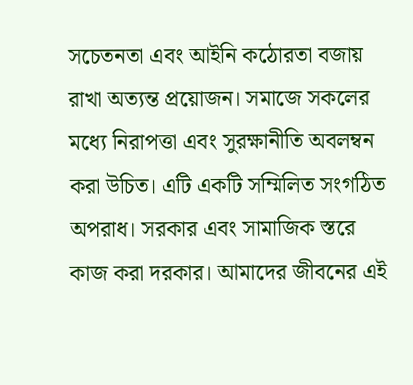সচেতনতা এবং আইনি কঠোরতা বজায় রাখা অত্যন্ত প্রয়োজন। সমাজে সকলের মধ্যে নিরাপত্তা এবং সুরক্ষানীতি অবলম্বন করা উচিত। এটি একটি সম্মিলিত সংগঠিত অপরাধ। সরকার এবং সামাজিক স্তরে কাজ করা দরকার। আমাদের জীবনের এই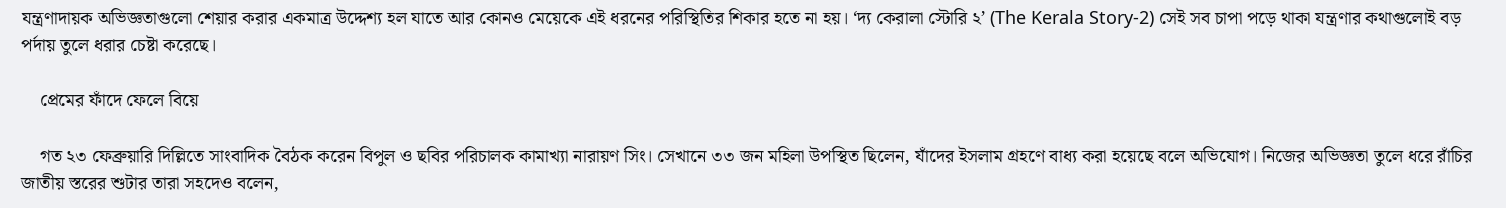যন্ত্রণাদায়ক অভিজ্ঞতাগুলো শেয়ার করার একমাত্র উদ্দেশ্য হল যাতে আর কোনও মেয়েকে এই ধরনের পরিস্থিতির শিকার হতে না হয়। ‘দ্য কেরালা স্টোরি ২’ (The Kerala Story-2) সেই সব চাপা পড়ে থাকা যন্ত্রণার কথাগুলোই বড় পর্দায় তুলে ধরার চেষ্টা করেছে।

    প্রেমের ফাঁদে ফেলে বিয়ে

    গত ২৩ ফেব্রুয়ারি দিল্লিতে সাংবাদিক বৈঠক করেন বিপুল ও ছবির পরিচালক কামাখ্যা নারায়ণ সিং। সেখানে ৩৩ জন মহিলা উপস্থিত ছিলেন, যাঁদের ইসলাম গ্রহণে বাধ্য করা হয়েছে বলে অভিযোগ। নিজের অভিজ্ঞতা তুলে ধরে রাঁচির জাতীয় স্তরের শুটার তারা সহদেও বলেন,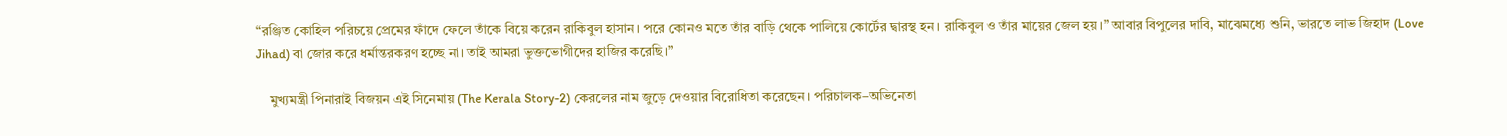“রঞ্জিত কোহিল পরিচয়ে প্রেমের ফাঁদে ফেলে তাঁকে বিয়ে করেন রাকিবুল হাসান। পরে কোনও মতে তাঁর বাড়ি থেকে পালিয়ে কোর্টের দ্বারস্থ হন। রাকিবুল ও তাঁর মায়ের জেল হয়।” আবার বিপুলের দাবি, মাঝেমধ্যে শুনি, ভারতে লাভ জিহাদ (Love Jihad) বা জোর করে ধর্মান্তরকরণ হচ্ছে না। তাই আমরা ভুক্তভোগীদের হাজির করেছি।”

    মুখ্যমন্ত্রী পিনারাই বিজয়ন এই সিনেমায় (The Kerala Story-2) কেরলের নাম জুড়ে দেওয়ার বিরোধিতা করেছেন। পরিচালক–অভিনেতা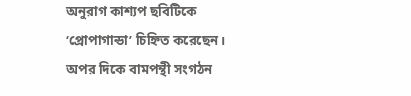অনুরাগ কাশ্যপ ছবিটিকে ‘প্রোপাগান্ডা’ চিহ্নিত করেছেন। অপর দিকে বামপন্থী সংগঠন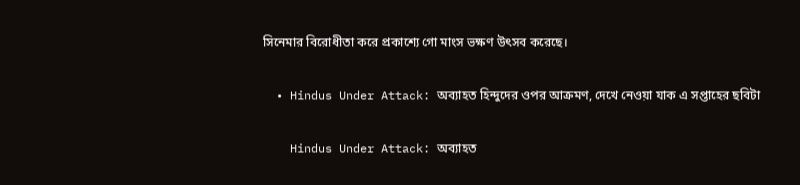সিনেমার বিরোধীতা করে প্রকাশ্যে গো মাংস ভক্ষণ উৎসব করেছে।

  • Hindus Under Attack: অব্যাহত হিন্দুদের ওপর আক্রমণ, দেখে নেওয়া যাক এ সপ্তাহের ছবিটা

    Hindus Under Attack: অব্যাহত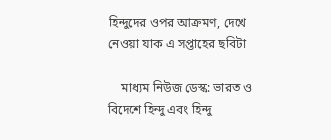হিন্দুদের ওপর আক্রমণ, দেখে নেওয়া যাক এ সপ্তাহের ছবিটা

    মাধ্যম নিউজ ডেস্ক: ভারত ও বিদেশে হিন্দু এবং হিন্দু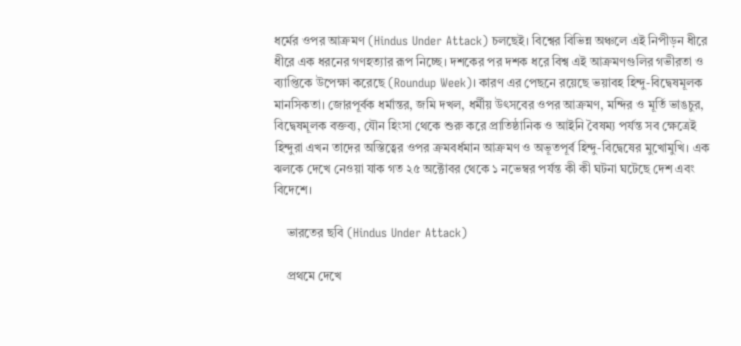ধর্মের ওপর আক্রমণ (Hindus Under Attack) চলছেই। বিশ্বের বিভিন্ন অঞ্চলে এই নিপীড়ন ধীরে ধীরে এক ধরনের গণহত্যার রূপ নিচ্ছে। দশকের পর দশক ধরে বিশ্ব এই আক্রমণগুলির গভীরতা ও ব্যাপ্তিকে উপেক্ষা করেছে (Roundup Week)। কারণ এর পেছনে রয়েছে ভয়াবহ হিন্দু-বিদ্বেষমূলক মানসিকতা। জোরপূর্বক ধর্মান্তর, জমি দখল, ধর্মীয় উৎসবের ওপর আক্রমণ, মন্দির ও মূর্তি ভাঙচুর, বিদ্বেষমূলক বক্তব্য, যৌন হিংসা থেকে শুরু করে প্রাতিষ্ঠানিক ও আইনি বৈষম্য পর্যন্ত সব ক্ষেত্রেই হিন্দুরা এখন তাদের অস্তিত্বের ওপর ক্রমবর্ধমান আক্রমণ ও অভূতপূর্ব হিন্দু-বিদ্বেষের মুখোমুখি। এক ঝলকে দেখে নেওয়া যাক গত ২৫ অক্টোবর থেকে ১ নভেম্বর পর্যন্ত কী কী ঘটনা ঘটেছে দেশ এবং বিদেশে।

    ভারতের ছবি (Hindus Under Attack)

    প্রথমে দেখে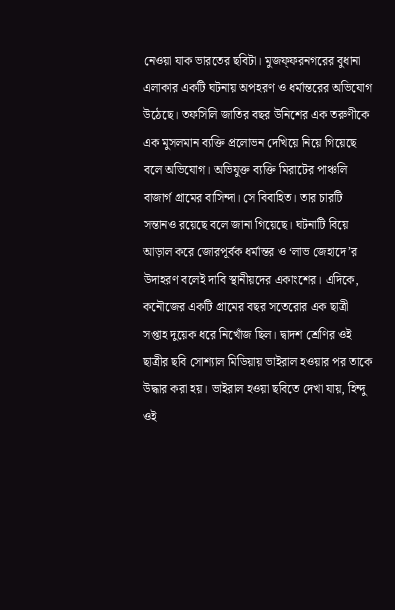নেওয়া যাক ভারতের ছবিটা। মুজফ্ফরনগরের বুধানা এলাকার একটি ঘটনায় অপহরণ ও ধর্মান্তরের অভিযোগ উঠেছে। তফসিলি জাতির বছর উনিশের এক তরুণীকে এক মুসলমান ব্যক্তি প্রলোভন দেখিয়ে নিয়ে গিয়েছে বলে অভিযোগ। অভিযুক্ত ব্যক্তি মিরাটের পাঞ্চলি বাজার্গ গ্রামের বাসিন্দা। সে বিবাহিত। তার চারটি সন্তানও রয়েছে বলে জানা গিয়েছে। ঘটনাটি বিয়ে আড়াল করে জোরপূর্বক ধর্মান্তর ও ‘লাভ জেহাদে’র উদাহরণ বলেই দাবি স্থানীয়দের একাংশের। এদিকে, কনৌজের একটি গ্রামের বছর সতেরোর এক ছাত্রী সপ্তাহ দুয়েক ধরে নিখোঁজ ছিল। দ্বাদশ শ্রেণির ওই ছাত্রীর ছবি সোশ্যাল মিডিয়ায় ভাইরাল হওয়ার পর তাকে উদ্ধার করা হয়। ভাইরাল হওয়া ছবিতে দেখা যায়, হিন্দু ওই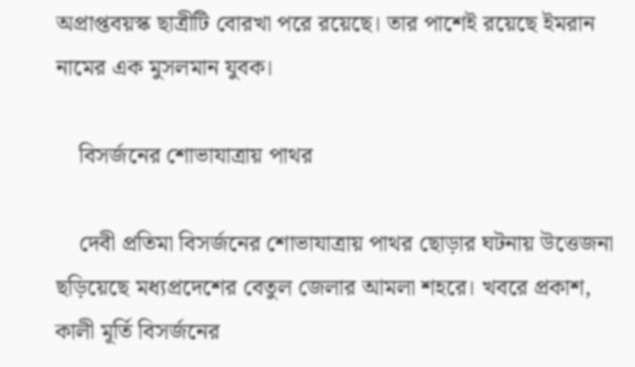অপ্রাপ্তবয়স্ক ছাত্রীটি বোরখা পরে রয়েছে। তার পাশেই রয়েছে ইমরান নামের এক মুসলমান যুবক।

    বিসর্জনের শোভাযাত্রায় পাথর

    দেবী প্রতিমা বিসর্জনের শোভাযাত্রায় পাথর ছোড়ার ঘটনায় উত্তেজনা ছড়িয়েছে মধ্যপ্রদেশের বেতুল জেলার আমলা শহরে। খবরে প্রকাশ, কালী মূর্তি বিসর্জনের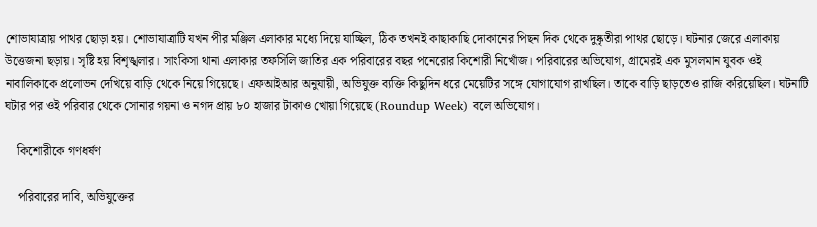শোভাযাত্রায় পাথর ছোড়া হয়। শোভাযাত্রাটি যখন পীর মঞ্জিল এলাকার মধ্যে দিয়ে যাচ্ছিল, ঠিক তখনই কাছাকাছি দোকানের পিছন দিক থেকে দুষ্কৃতীরা পাথর ছোড়ে। ঘটনার জেরে এলাকায় উত্তেজনা ছড়ায়। সৃষ্টি হয় বিশৃঙ্খলার। সাংকিসা থানা এলাকার তফসিলি জাতির এক পরিবারের বছর পনেরোর কিশোরী নিখোঁজ। পরিবারের অভিযোগ, গ্রামেরই এক মুসলমান যুবক ওই নাবালিকাকে প্রলোভন দেখিয়ে বাড়ি থেকে নিয়ে গিয়েছে। এফআইআর অনুযায়ী, অভিযুক্ত ব্যক্তি কিছুদিন ধরে মেয়েটির সঙ্গে যোগাযোগ রাখছিল। তাকে বাড়ি ছাড়তেও রাজি করিয়েছিল। ঘটনাটি ঘটার পর ওই পরিবার থেকে সোনার গয়না ও নগদ প্রায় ৮০ হাজার টাকাও খোয়া গিয়েছে (Roundup Week) বলে অভিযোগ।

    কিশোরীকে গণধর্ষণ

    পরিবারের দাবি, অভিযুক্তের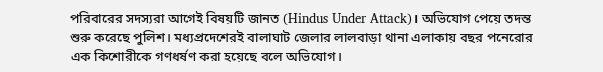পরিবারের সদস্যরা আগেই বিষয়টি জানত (Hindus Under Attack)। অভিযোগ পেয়ে তদন্ত শুরু করেছে পুলিশ। মধ্যপ্রদেশেরই বালাঘাট জেলার লালবাড়া থানা এলাকায় বছর পনেরোর এক কিশোরীকে গণধর্ষণ করা হয়েছে বলে অভিযোগ।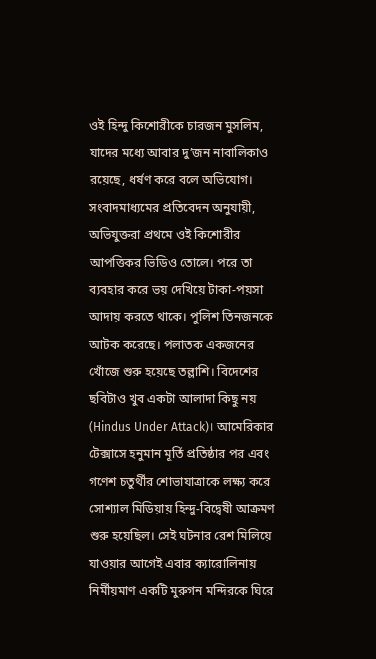ওই হিন্দু কিশোরীকে চারজন মুসলিম, যাদের মধ্যে আবার দু’জন নাবালিকাও রয়েছে, ধর্ষণ করে বলে অভিযোগ। সংবাদমাধ্যমের প্রতিবেদন অনুযায়ী, অভিযুক্তরা প্রথমে ওই কিশোরীর আপত্তিকর ভিডিও তোলে। পরে তা ব্যবহার করে ভয় দেখিয়ে টাকা-পয়সা আদায় করতে থাকে। পুলিশ তিনজনকে আটক করেছে। পলাতক একজনের খোঁজে শুরু হয়েছে তল্লাশি। বিদেশের ছবিটাও খুব একটা আলাদা কিছু নয় (Hindus Under Attack)। আমেরিকার টেক্সাসে হনুমান মূর্তি প্রতিষ্ঠার পর এবং গণেশ চতুর্থীর শোভাযাত্রাকে লক্ষ্য করে সোশ্যাল মিডিয়ায় হিন্দু-বিদ্বেষী আক্রমণ শুরু হয়েছিল। সেই ঘটনার রেশ মিলিয়ে যাওয়ার আগেই এবার ক্যারোলিনায় নির্মীয়মাণ একটি মুরুগন মন্দিরকে ঘিরে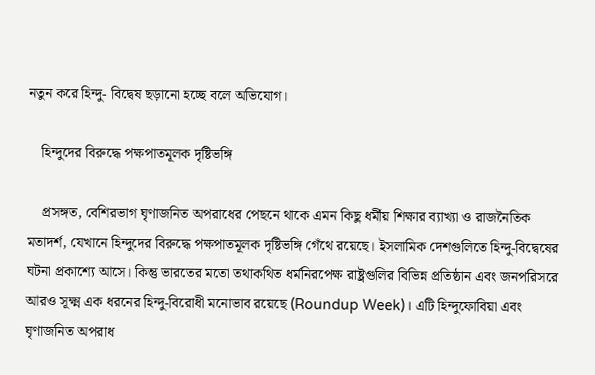নতুন করে হিন্দু- বিদ্বেষ ছড়ানো হচ্ছে বলে অভিযোগ।

    হিন্দুদের বিরুদ্ধে পক্ষপাতমূলক দৃষ্টিভঙ্গি

    প্রসঙ্গত, বেশিরভাগ ঘৃণাজনিত অপরাধের পেছনে থাকে এমন কিছু ধর্মীয় শিক্ষার ব্যাখ্যা ও রাজনৈতিক মতাদর্শ, যেখানে হিন্দুদের বিরুদ্ধে পক্ষপাতমূলক দৃষ্টিভঙ্গি গেঁথে রয়েছে। ইসলামিক দেশগুলিতে হিন্দু-বিদ্বেষের ঘটনা প্রকাশ্যে আসে। কিন্তু ভারতের মতো তথাকথিত ধর্মনিরপেক্ষ রাষ্ট্রগুলির বিভিন্ন প্রতিষ্ঠান এবং জনপরিসরে আরও সূক্ষ্ম এক ধরনের হিন্দু-বিরোধী মনোভাব রয়েছে (Roundup Week)। এটি হিন্দুফোবিয়া এবং ঘৃণাজনিত অপরাধ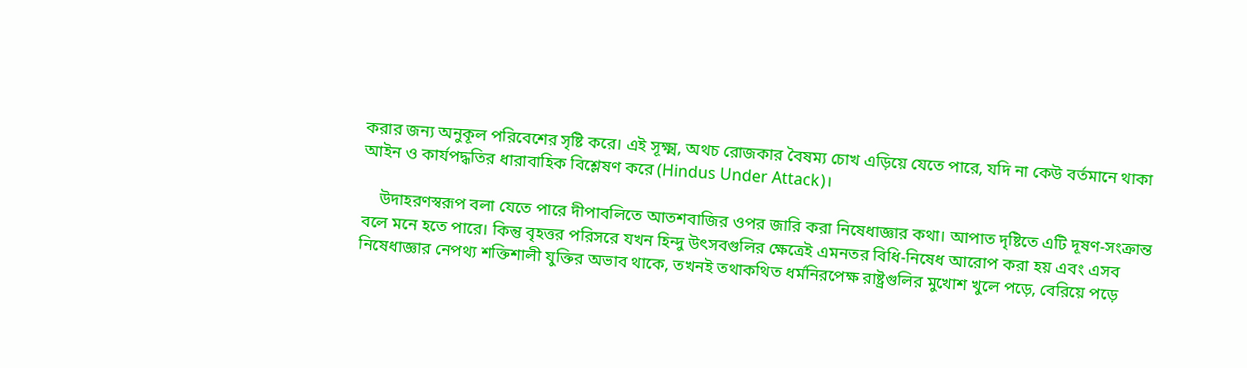করার জন্য অনুকূল পরিবেশের সৃষ্টি করে। এই সূক্ষ্ম, অথচ রোজকার বৈষম্য চোখ এড়িয়ে যেতে পারে, যদি না কেউ বর্তমানে থাকা আইন ও কার্যপদ্ধতির ধারাবাহিক বিশ্লেষণ করে (Hindus Under Attack)।

    উদাহরণস্বরূপ বলা যেতে পারে দীপাবলিতে আতশবাজির ওপর জারি করা নিষেধাজ্ঞার কথা। আপাত দৃষ্টিতে এটি দূষণ-সংক্রান্ত বলে মনে হতে পারে। কিন্তু বৃহত্তর পরিসরে যখন হিন্দু উৎসবগুলির ক্ষেত্রেই এমনতর বিধি-নিষেধ আরোপ করা হয় এবং এসব নিষেধাজ্ঞার নেপথ্য শক্তিশালী যুক্তির অভাব থাকে, তখনই তথাকথিত ধর্মনিরপেক্ষ রাষ্ট্রগুলির মুখোশ খুলে পড়ে, বেরিয়ে পড়ে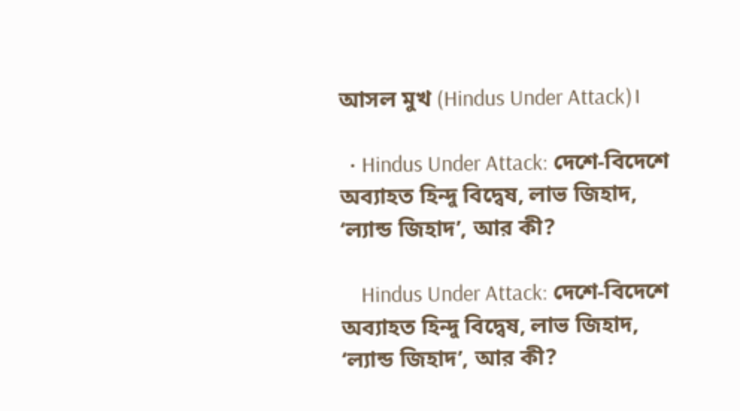আসল মুখ (Hindus Under Attack)।

  • Hindus Under Attack: দেশে-বিদেশে অব্যাহত হিন্দু বিদ্বেষ, লাভ জিহাদ, ‘ল্যান্ড জিহাদ’, আর কী?

    Hindus Under Attack: দেশে-বিদেশে অব্যাহত হিন্দু বিদ্বেষ, লাভ জিহাদ, ‘ল্যান্ড জিহাদ’, আর কী?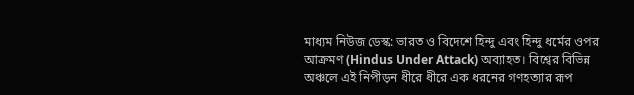মাধ্যম নিউজ ডেস্ক: ভারত ও বিদেশে হিন্দু এবং হিন্দু ধর্মের ওপর আক্রমণ (Hindus Under Attack) অব্যাহত। বিশ্বের বিভিন্ন অঞ্চলে এই নিপীড়ন ধীরে ধীরে এক ধরনের গণহত্যার রূপ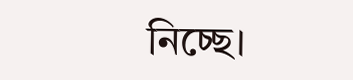নিচ্ছে।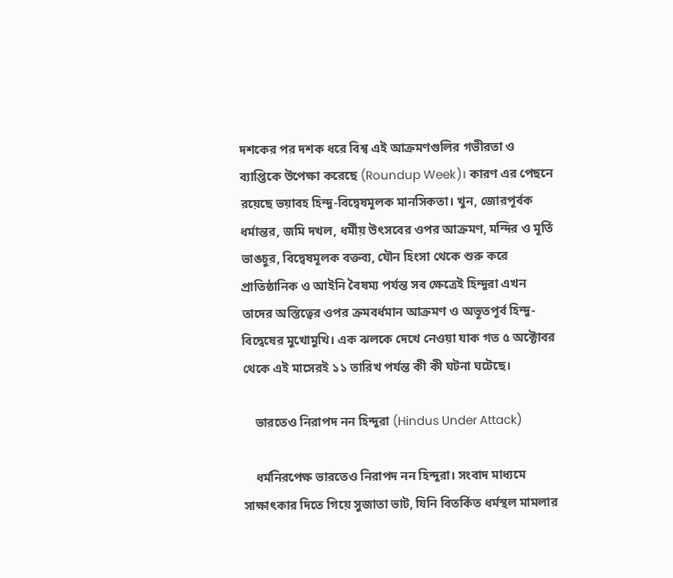দশকের পর দশক ধরে বিশ্ব এই আক্রমণগুলির গভীরতা ও ব্যাপ্তিকে উপেক্ষা করেছে (Roundup Week)। কারণ এর পেছনে রয়েছে ভয়াবহ হিন্দু-বিদ্বেষমূলক মানসিকতা। খুন, জোরপূর্বক ধর্মান্তর, জমি দখল, ধর্মীয় উৎসবের ওপর আক্রমণ, মন্দির ও মূর্তি ভাঙচুর, বিদ্বেষমূলক বক্তব্য, যৌন হিংসা থেকে শুরু করে প্রাতিষ্ঠানিক ও আইনি বৈষম্য পর্যন্ত সব ক্ষেত্রেই হিন্দুরা এখন তাদের অস্তিত্বের ওপর ক্রমবর্ধমান আক্রমণ ও অভূতপূর্ব হিন্দু-বিদ্বেষের মুখোমুখি। এক ঝলকে দেখে নেওয়া যাক গত ৫ অক্টোবর থেকে এই মাসেরই ১১ তারিখ পর্যন্ত কী কী ঘটনা ঘটেছে।

    ভারতেও নিরাপদ নন হিন্দুরা (Hindus Under Attack)

    ধর্মনিরপেক্ষ ভারতেও নিরাপদ নন হিন্দুরা। সংবাদ মাধ্যমে সাক্ষাৎকার দিতে গিয়ে সুজাতা ভাট, যিনি বিতর্কিত ধর্মস্থল মামলার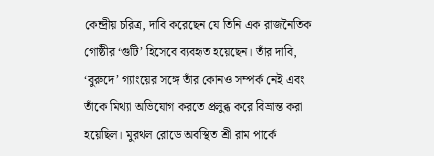কেন্দ্রীয় চরিত্র, দাবি করেছেন যে তিনি এক রাজনৈতিক গোষ্ঠীর ‘গুটি’ হিসেবে ব্যবহৃত হয়েছেন। তাঁর দাবি, ‘বুরুদে’ গ্যাংয়ের সঙ্গে তাঁর কোনও সম্পর্ক নেই এবং তাঁকে মিথ্যা অভিযোগ করতে প্রলুব্ধ করে বিভ্রান্ত করা হয়েছিল। মুরথল রোডে অবস্থিত শ্রী রাম পার্কে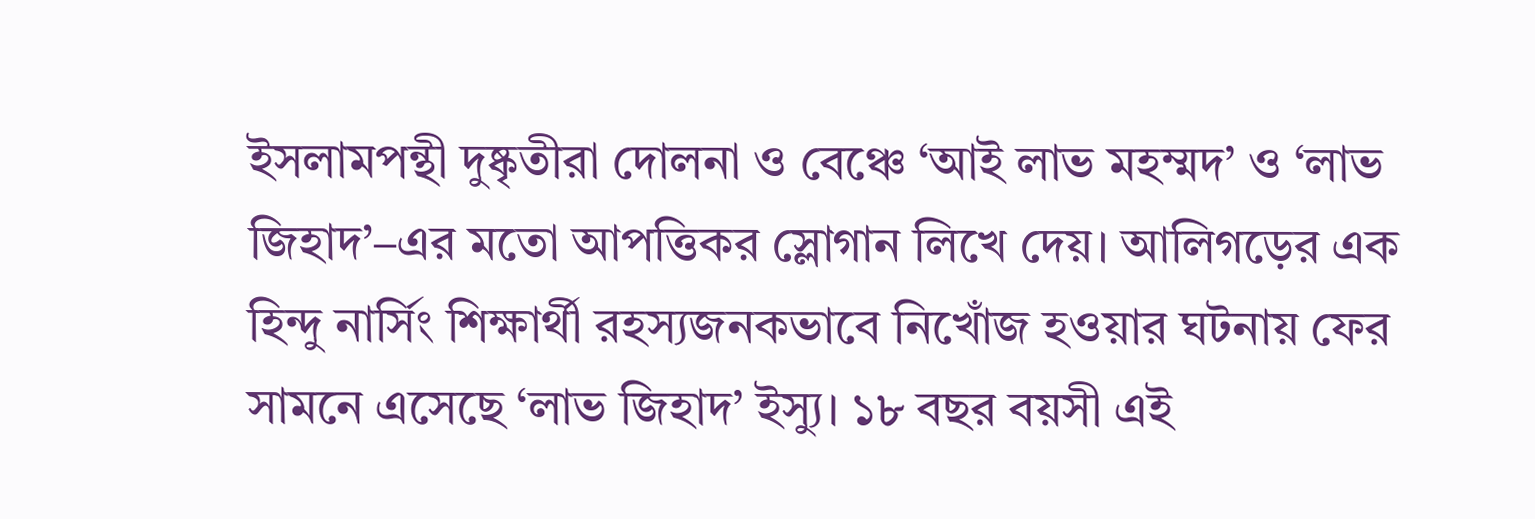ইসলামপন্থী দুষ্কৃতীরা দোলনা ও বেঞ্চে ‘আই লাভ মহম্মদ’ ও ‘লাভ জিহাদ’–এর মতো আপত্তিকর স্লোগান লিখে দেয়। আলিগড়ের এক হিন্দু নার্সিং শিক্ষার্থী রহস্যজনকভাবে নিখোঁজ হওয়ার ঘটনায় ফের সামনে এসেছে ‘লাভ জিহাদ’ ইস্যু। ১৮ বছর বয়সী এই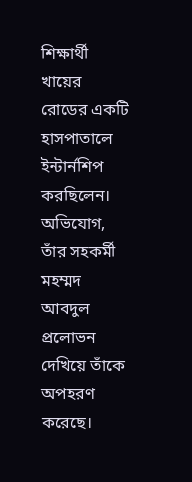শিক্ষার্থী খায়ের রোডের একটি হাসপাতালে ইন্টার্নশিপ করছিলেন। অভিযোগ, তাঁর সহকর্মী মহম্মদ আবদুল প্রলোভন দেখিয়ে তাঁকে অপহরণ করেছে।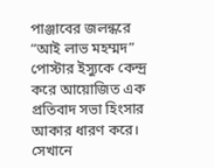পাঞ্জাবের জলন্ধরে “আই লাভ মহম্মদ” পোস্টার ইস্যুকে কেন্দ্র করে আয়োজিত এক প্রতিবাদ সভা হিংসার আকার ধারণ করে। সেখানে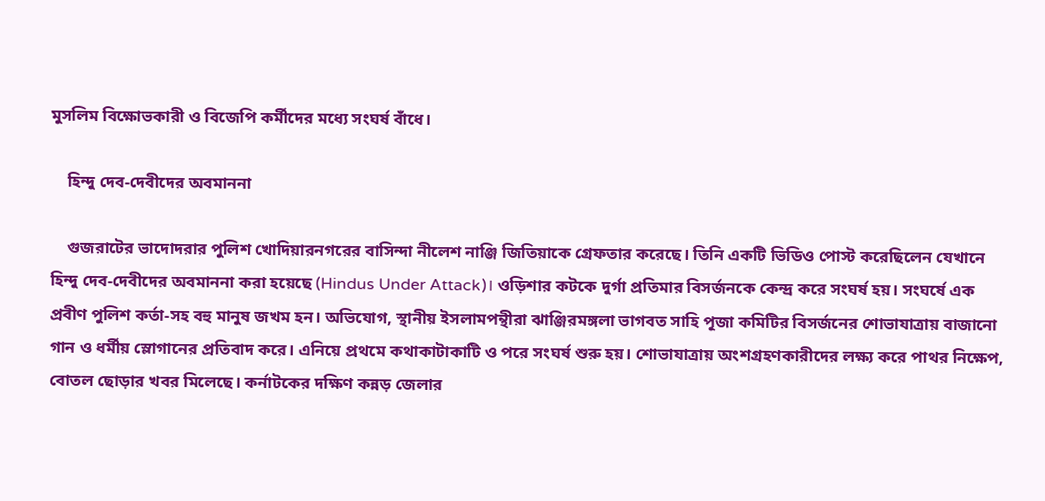মুসলিম বিক্ষোভকারী ও বিজেপি কর্মীদের মধ্যে সংঘর্ষ বাঁধে।

    হিন্দু দেব-দেবীদের অবমাননা

    গুজরাটের ভাদোদরার পুলিশ খোদিয়ারনগরের বাসিন্দা নীলেশ নাঞ্জি জিতিয়াকে গ্রেফতার করেছে। তিনি একটি ভিডিও পোস্ট করেছিলেন যেখানে হিন্দু দেব-দেবীদের অবমাননা করা হয়েছে (Hindus Under Attack)। ওড়িশার কটকে দুর্গা প্রতিমার বিসর্জনকে কেন্দ্র করে সংঘর্ষ হয়। সংঘর্ষে এক প্রবীণ পুলিশ কর্তা-সহ বহু মানুষ জখম হন। অভিযোগ, স্থানীয় ইসলামপন্থীরা ঝাঞ্জিরমঙ্গলা ভাগবত সাহি পূজা কমিটির বিসর্জনের শোভাযাত্রায় বাজানো গান ও ধর্মীয় স্লোগানের প্রতিবাদ করে। এনিয়ে প্রথমে কথাকাটাকাটি ও পরে সংঘর্ষ শুরু হয়। শোভাযাত্রায় অংশগ্রহণকারীদের লক্ষ্য করে পাথর নিক্ষেপ, বোতল ছোড়ার খবর মিলেছে। কর্নাটকের দক্ষিণ কন্নড় জেলার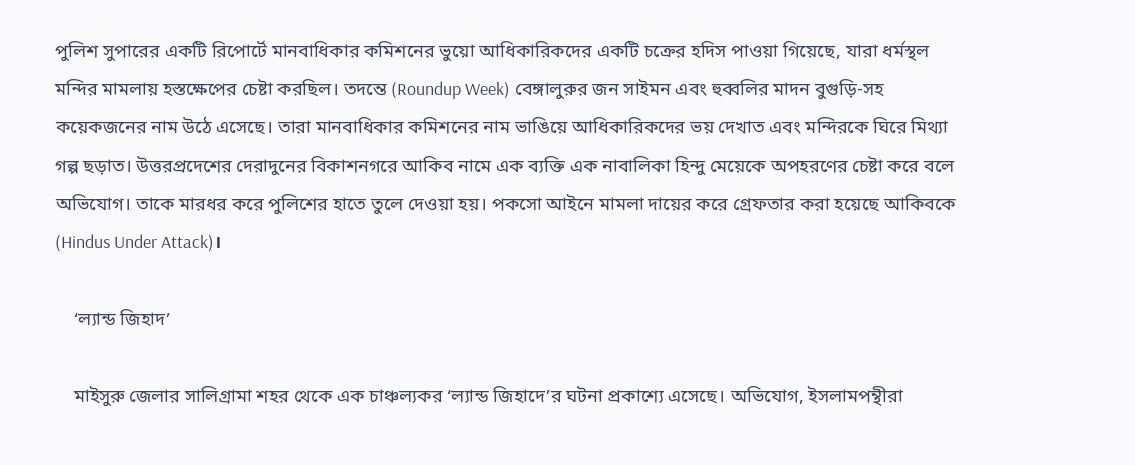পুলিশ সুপারের একটি রিপোর্টে মানবাধিকার কমিশনের ভুয়ো আধিকারিকদের একটি চক্রের হদিস পাওয়া গিয়েছে, যারা ধর্মস্থল মন্দির মামলায় হস্তক্ষেপের চেষ্টা করছিল। তদন্তে (Roundup Week) বেঙ্গালুরুর জন সাইমন এবং হুব্বলির মাদন বুগুড়ি-সহ কয়েকজনের নাম উঠে এসেছে। তারা মানবাধিকার কমিশনের নাম ভাঙিয়ে আধিকারিকদের ভয় দেখাত এবং মন্দিরকে ঘিরে মিথ্যা গল্প ছড়াত। উত্তরপ্রদেশের দেরাদুনের বিকাশনগরে আকিব নামে এক ব্যক্তি এক নাবালিকা হিন্দু মেয়েকে অপহরণের চেষ্টা করে বলে অভিযোগ। তাকে মারধর করে পুলিশের হাতে তুলে দেওয়া হয়। পকসো আইনে মামলা দায়ের করে গ্রেফতার করা হয়েছে আকিবকে (Hindus Under Attack)।

    ‘ল্যান্ড জিহাদ’

    মাইসুরু জেলার সালিগ্রামা শহর থেকে এক চাঞ্চল্যকর ‘ল্যান্ড জিহাদে’র ঘটনা প্রকাশ্যে এসেছে। অভিযোগ, ইসলামপন্থীরা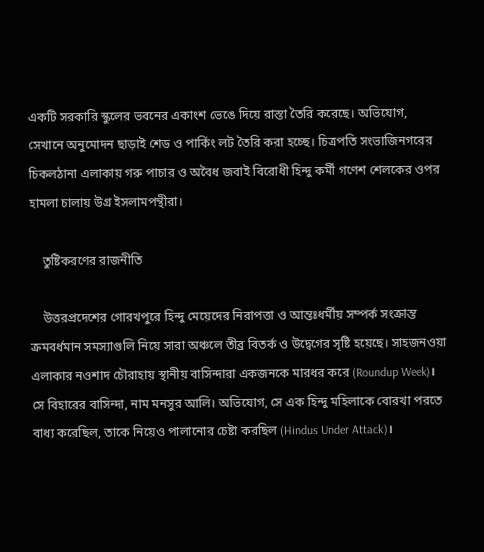একটি সরকারি স্কুলের ভবনের একাংশ ভেঙে দিয়ে রাস্তা তৈরি করেছে। অভিযোগ, সেখানে অনুমোদন ছাড়াই শেড ও পার্কিং লট তৈরি করা হচ্ছে। চিত্রপতি সংভাজিনগরের চিকলঠানা এলাকায় গরু পাচার ও অবৈধ জবাই বিরোধী হিন্দু কর্মী গণেশ শেলকের ওপর হামলা চালায় উগ্র ইসলামপন্থীরা।

    তুষ্টিকরণের রাজনীতি

    উত্তরপ্রদেশের গোরখপুরে হিন্দু মেয়েদের নিরাপত্তা ও আন্তঃধর্মীয় সম্পর্ক সংক্রান্ত ক্রমবর্ধমান সমস্যাগুলি নিয়ে সারা অঞ্চলে তীব্র বিতর্ক ও উদ্বেগের সৃষ্টি হয়েছে। সাহজনওয়া এলাকার নওশাদ চৌরাহায় স্থানীয় বাসিন্দারা একজনকে মারধর করে (Roundup Week)। সে বিহারের বাসিন্দা, নাম মনসুর আলি। অভিযোগ, সে এক হিন্দু মহিলাকে বোরখা পরতে বাধ্য করেছিল, তাকে নিয়েও পালানোর চেষ্টা করছিল (Hindus Under Attack)।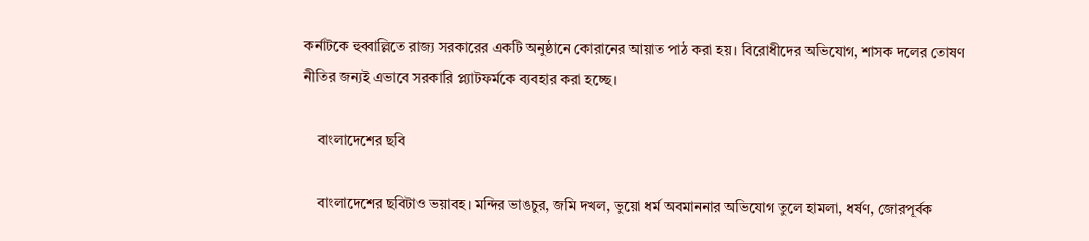কর্নাটকে হুব্বাল্লিতে রাজ্য সরকারের একটি অনুষ্ঠানে কোরানের আয়াত পাঠ করা হয়। বিরোধীদের অভিযোগ, শাসক দলের তোষণ নীতির জন্যই এভাবে সরকারি প্ল্যাটফর্মকে ব্যবহার করা হচ্ছে।

    বাংলাদেশের ছবি

    বাংলাদেশের ছবিটাও ভয়াবহ। মন্দির ভাঙচুর, জমি দখল, ভুয়ো ধর্ম অবমাননার অভিযোগ তুলে হামলা, ধর্ষণ, জোরপূর্বক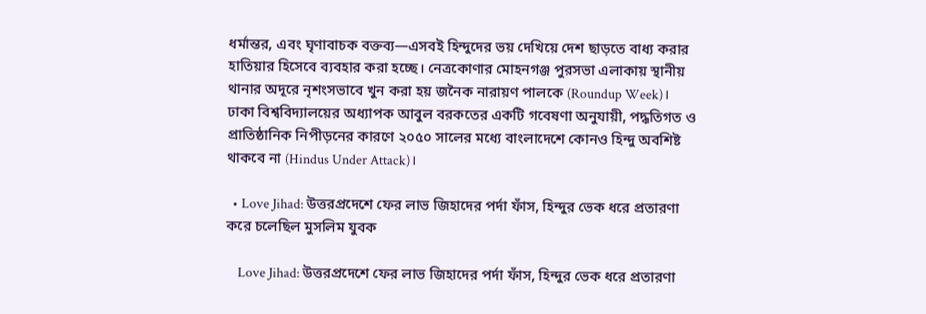ধর্মান্তর, এবং ঘৃণাবাচক বক্তব্য—এসবই হিন্দুদের ভয় দেখিয়ে দেশ ছাড়তে বাধ্য করার হাতিয়ার হিসেবে ব্যবহার করা হচ্ছে। নেত্রকোণার মোহনগঞ্জ পুরসভা এলাকায় স্থানীয় থানার অদূরে নৃশংসভাবে খুন করা হয় জনৈক নারায়ণ পালকে (Roundup Week)। ঢাকা বিশ্ববিদ্যালয়ের অধ্যাপক আবুল বরকতের একটি গবেষণা অনুযায়ী, পদ্ধতিগত ও প্রাতিষ্ঠানিক নিপীড়নের কারণে ২০৫০ সালের মধ্যে বাংলাদেশে কোনও হিন্দু অবশিষ্ট থাকবে না (Hindus Under Attack)।

  • Love Jihad: উত্তরপ্রদেশে ফের লাভ জিহাদের পর্দা ফাঁস, হিন্দুর ভেক ধরে প্রতারণা করে চলেছিল মুসলিম যুবক

    Love Jihad: উত্তরপ্রদেশে ফের লাভ জিহাদের পর্দা ফাঁস, হিন্দুর ভেক ধরে প্রতারণা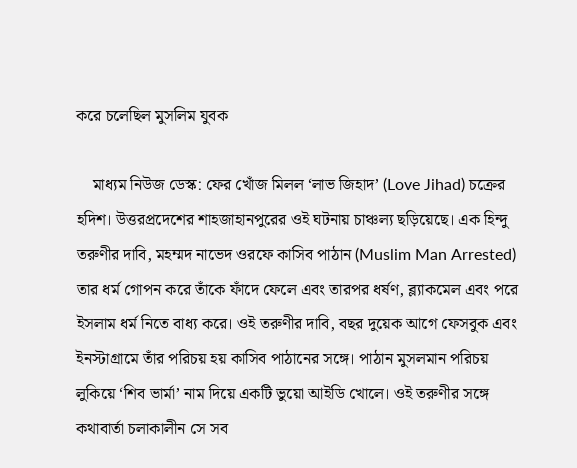করে চলেছিল মুসলিম যুবক

    মাধ্যম নিউজ ডেস্ক: ফের খোঁজ মিলল ‘লাভ জিহাদ’ (Love Jihad) চক্রের হদিশ। উত্তরপ্রদেশের শাহজাহানপুরের ওই ঘটনায় চাঞ্চল্য ছড়িয়েছে। এক হিন্দু তরুণীর দাবি, মহম্মদ নাভেদ ওরফে কাসিব পাঠান (Muslim Man Arrested) তার ধর্ম গোপন করে তাঁকে ফাঁদে ফেলে এবং তারপর ধর্ষণ, ব্ল্যাকমেল এবং পরে ইসলাম ধর্ম নিতে বাধ্য করে। ওই তরুণীর দাবি, বছর দুয়েক আগে ফেসবুক এবং ইনস্টাগ্রামে তাঁর পরিচয় হয় কাসিব পাঠানের সঙ্গে। পাঠান মুসলমান পরিচয় লুকিয়ে ‘শিব ভার্মা’ নাম দিয়ে একটি ভুয়ো আইডি খোলে। ওই তরুণীর সঙ্গে কথাবার্তা চলাকালীন সে সব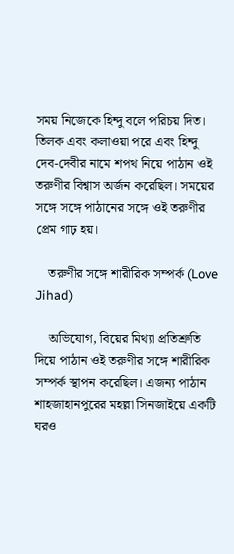সময় নিজেকে হিন্দু বলে পরিচয় দিত। তিলক এবং কলাওয়া পরে এবং হিন্দু দেব-দেবীর নামে শপথ নিয়ে পাঠান ওই তরুণীর বিশ্বাস অর্জন করেছিল। সময়ের সঙ্গে সঙ্গে পাঠানের সঙ্গে ওই তরুণীর প্রেম গাঢ় হয়।

    তরুণীর সঙ্গে শারীরিক সম্পর্ক (Love Jihad)

    অভিযোগ, বিয়ের মিথ্যা প্রতিশ্রুতি দিয়ে পাঠান ওই তরুণীর সঙ্গে শারীরিক সম্পর্ক স্থাপন করেছিল। এজন্য পাঠান শাহজাহানপুরের মহল্লা সিনজাইয়ে একটি ঘরও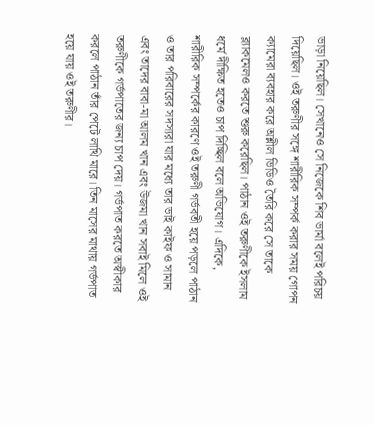ভাড়া নিয়েছিল। সেখানেও সে নিজেকে শিব ভার্মা বলেই পরিচয় দিয়েছিল। ওই তরুণীর সঙ্গে শারীরিক সম্পর্ক করার সময় গোপন ক্যামেরা ব্যবহার করে অশ্লীল ভিডিও তৈরি করে সে তাকে ব্ল্যাকমেলও করতে শুরু করেছিল। পাঠান ওই তরুণীকে ইসলাম ধর্মে দীক্ষিত হতেও চাপ দিচ্ছিল বলে অভিযোগ। এদিকে, শারীরিক সম্পর্কের কারণে ওই তরুণী গর্ভবতী হয়ে পড়লে পাঠান ও তার পরিবারের সদস্যরা যার মধ্যে তার ভাই কাইফ ও সামান এবং তাদের বাবা-মা আলম খান এবং উজমা খান সবাই মিলে ওই তরুণীকে গর্ভপাতের জন্য চাপ দেয়। গর্ভপাত করতে অস্বীকার করলে পাঠান তাঁর পেটে লাথি মারে। তিন মাসের মাথায় গর্ভপাত হয়ে যায় ওই তরুণীর।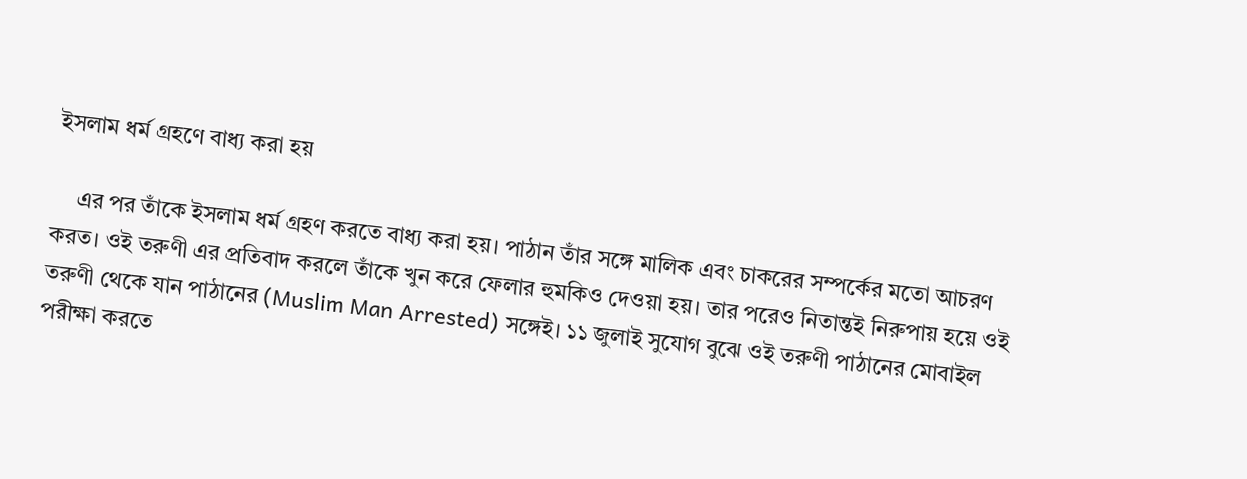ইসলাম ধর্ম গ্রহণে বাধ্য করা হয়

    এর পর তাঁকে ইসলাম ধর্ম গ্রহণ করতে বাধ্য করা হয়। পাঠান তাঁর সঙ্গে মালিক এবং চাকরের সম্পর্কের মতো আচরণ করত। ওই তরুণী এর প্রতিবাদ করলে তাঁকে খুন করে ফেলার হুমকিও দেওয়া হয়। তার পরেও নিতান্তই নিরুপায় হয়ে ওই তরুণী থেকে যান পাঠানের (Muslim Man Arrested) সঙ্গেই। ১১ জুলাই সুযোগ বুঝে ওই তরুণী পাঠানের মোবাইল পরীক্ষা করতে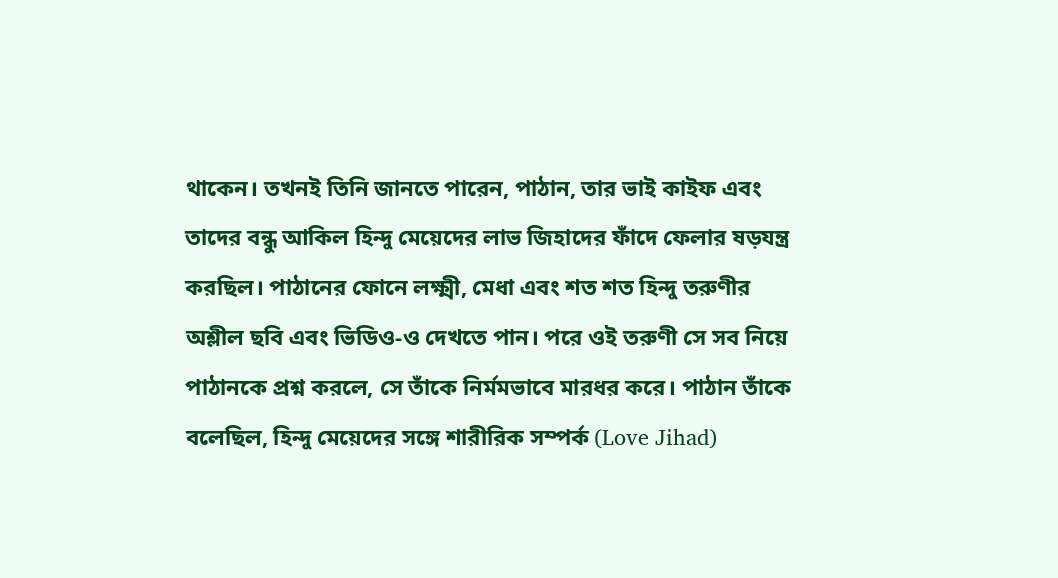থাকেন। তখনই তিনি জানতে পারেন, পাঠান, তার ভাই কাইফ এবং তাদের বন্ধু আকিল হিন্দু মেয়েদের লাভ জিহাদের ফাঁদে ফেলার ষড়যন্ত্র করছিল। পাঠানের ফোনে লক্ষ্মী, মেধা এবং শত শত হিন্দু তরুণীর অশ্লীল ছবি এবং ভিডিও-ও দেখতে পান। পরে ওই তরুণী সে সব নিয়ে পাঠানকে প্রশ্ন করলে, সে তাঁকে নির্মমভাবে মারধর করে। পাঠান তাঁকে বলেছিল, হিন্দু মেয়েদের সঙ্গে শারীরিক সম্পর্ক (Love Jihad)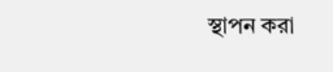স্থাপন করা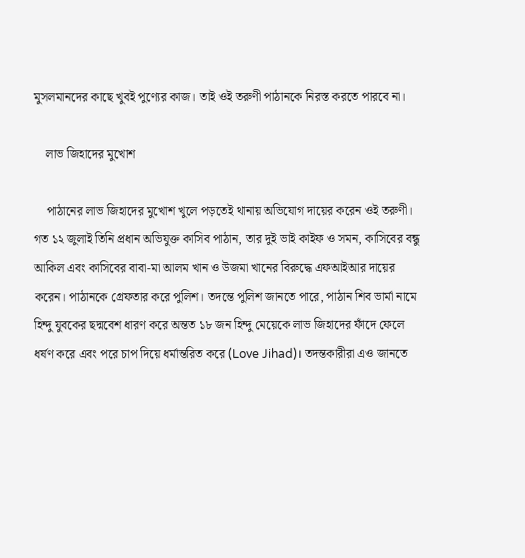মুসলমানদের কাছে খুবই পুণ্যের কাজ। তাই ওই তরুণী পাঠানকে নিরস্ত করতে পারবে না।

    লাভ জিহাদের মুখোশ

    পাঠানের লাভ জিহাদের মুখোশ খুলে পড়তেই থানায় অভিযোগ দায়ের করেন ওই তরুণী। গত ১২ জুলাই তিনি প্রধান অভিযুক্ত কাসিব পাঠান, তার দুই ভাই কাইফ ও সমন, কাসিবের বন্ধু আকিল এবং কাসিবের বাবা-মা আলম খান ও উজমা খানের বিরুদ্ধে এফআইআর দায়ের করেন। পাঠানকে গ্রেফতার করে পুলিশ। তদন্তে পুলিশ জানতে পারে, পাঠান শিব ভার্মা নামে হিন্দু যুবকের ছদ্মবেশ ধারণ করে অন্তত ১৮ জন হিন্দু মেয়েকে লাভ জিহাদের ফাঁদে ফেলে ধর্ষণ করে এবং পরে চাপ দিয়ে ধর্মান্তরিত করে (Love Jihad)। তদন্তকারীরা এও জানতে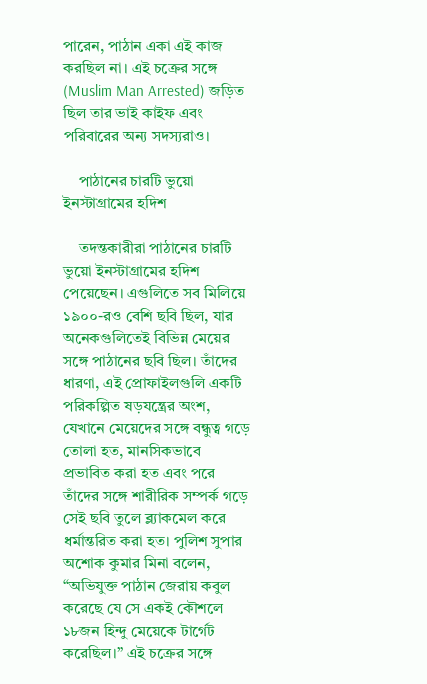পারেন, পাঠান একা এই কাজ করছিল না। এই চক্রের সঙ্গে (Muslim Man Arrested) জড়িত ছিল তার ভাই কাইফ এবং পরিবারের অন্য সদস্যরাও।

    পাঠানের চারটি ভুয়ো ইনস্টাগ্রামের হদিশ

    তদন্তকারীরা পাঠানের চারটি ভুয়ো ইনস্টাগ্রামের হদিশ পেয়েছেন। এগুলিতে সব মিলিয়ে ১৯০০-রও বেশি ছবি ছিল, যার অনেকগুলিতেই বিভিন্ন মেয়ের সঙ্গে পাঠানের ছবি ছিল। তাঁদের ধারণা, এই প্রোফাইলগুলি একটি পরিকল্পিত ষড়যন্ত্রের অংশ, যেখানে মেয়েদের সঙ্গে বন্ধুত্ব গড়ে তোলা হত, মানসিকভাবে প্রভাবিত করা হত এবং পরে তাঁদের সঙ্গে শারীরিক সম্পর্ক গড়ে সেই ছবি তুলে ব্ল্যাকমেল করে ধর্মান্তরিত করা হত। পুলিশ সুপার অশোক কুমার মিনা বলেন, “অভিযুক্ত পাঠান জেরায় কবুল করেছে যে সে একই কৌশলে ১৮জন হিন্দু মেয়েকে টার্গেট করেছিল।” এই চক্রের সঙ্গে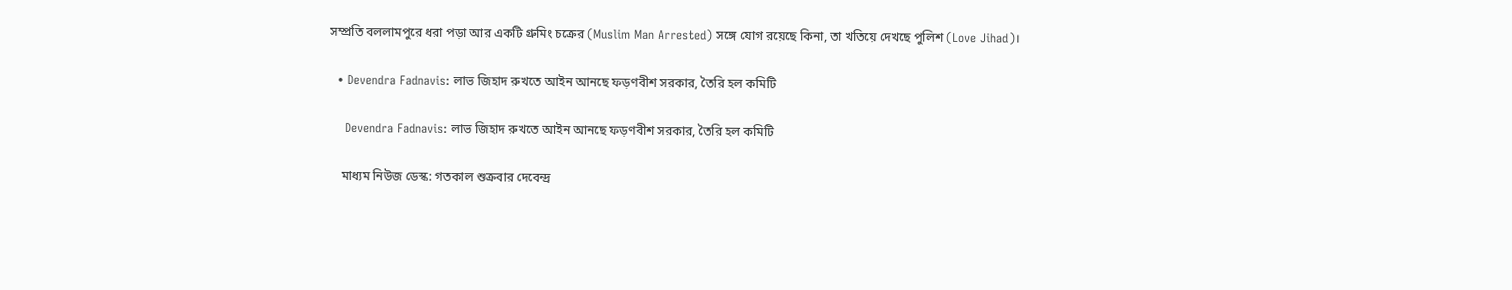সম্প্রতি বললামপুরে ধরা পড়া আর একটি গ্রুমিং চক্রের (Muslim Man Arrested) সঙ্গে যোগ রয়েছে কিনা, তা খতিয়ে দেখছে পুলিশ (Love Jihad)।

  • Devendra Fadnavis: লাভ জিহাদ রুখতে আইন আনছে ফড়ণবীশ সরকার, তৈরি হল কমিটি

    Devendra Fadnavis: লাভ জিহাদ রুখতে আইন আনছে ফড়ণবীশ সরকার, তৈরি হল কমিটি

    মাধ্যম নিউজ ডেস্ক: গতকাল শুক্রবার দেবেন্দ্র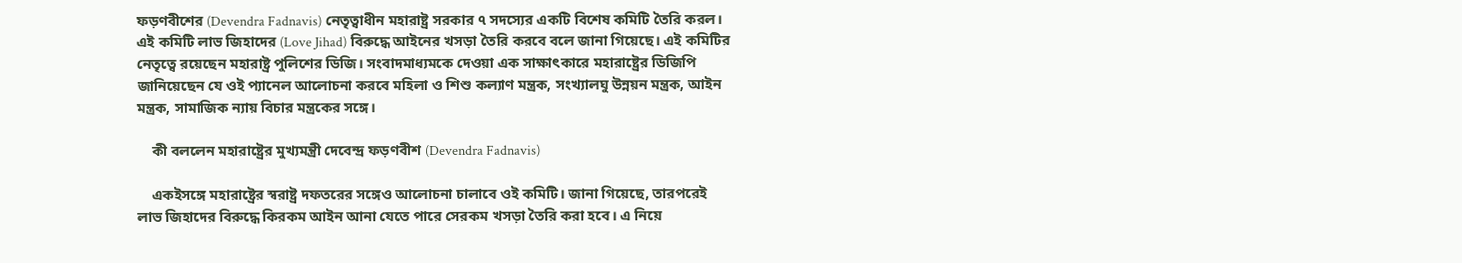ফড়ণবীশের (Devendra Fadnavis) নেতৃত্বাধীন মহারাষ্ট্র সরকার ৭ সদস্যের একটি বিশেষ কমিটি তৈরি করল। এই কমিটি লাভ জিহাদের (Love Jihad) বিরুদ্ধে আইনের খসড়া তৈরি করবে বলে জানা গিয়েছে। এই কমিটির নেতৃত্বে রয়েছেন মহারাষ্ট্র পুলিশের ডিজি। সংবাদমাধ্যমকে দেওয়া এক সাক্ষাৎকারে মহারাষ্ট্রের ডিজিপি জানিয়েছেন যে ওই প্যানেল আলোচনা করবে মহিলা ও শিশু কল্যাণ মন্ত্রক, সংখ্যালঘু উন্নয়ন মন্ত্রক, আইন মন্ত্রক, সামাজিক ন্যায় বিচার মন্ত্রকের সঙ্গে।

    কী বললেন মহারাষ্ট্রের মুখ্যমন্ত্রী দেবেন্দ্র ফড়ণবীশ (Devendra Fadnavis)

    একইসঙ্গে মহারাষ্ট্রের স্বরাষ্ট্র দফতরের সঙ্গেও আলোচনা চালাবে ওই কমিটি। জানা গিয়েছে, তারপরেই লাভ জিহাদের বিরুদ্ধে কিরকম আইন আনা যেতে পারে সেরকম খসড়া তৈরি করা হবে। এ নিয়ে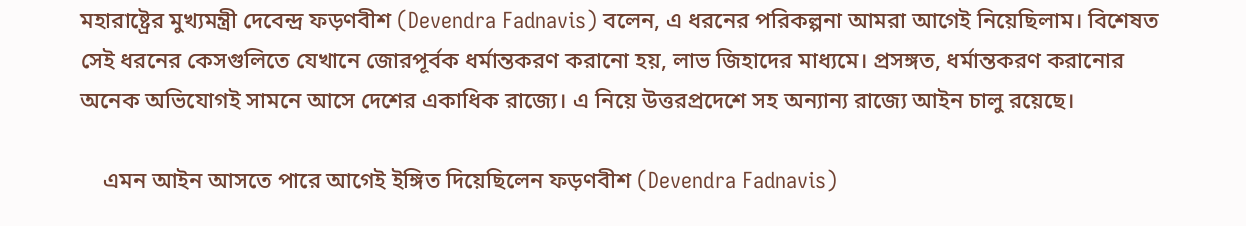মহারাষ্ট্রের মুখ্যমন্ত্রী দেবেন্দ্র ফড়ণবীশ (Devendra Fadnavis) বলেন, এ ধরনের পরিকল্পনা আমরা আগেই নিয়েছিলাম। বিশেষত সেই ধরনের কেসগুলিতে যেখানে জোরপূর্বক ধর্মান্তকরণ করানো হয়, লাভ জিহাদের মাধ্যমে। প্রসঙ্গত, ধর্মান্তকরণ করানোর অনেক অভিযোগই সামনে আসে দেশের একাধিক রাজ্যে। এ নিয়ে উত্তরপ্রদেশে সহ অন্যান্য রাজ্যে আইন চালু রয়েছে।

    এমন আইন আসতে পারে আগেই ইঙ্গিত দিয়েছিলেন ফড়ণবীশ (Devendra Fadnavis)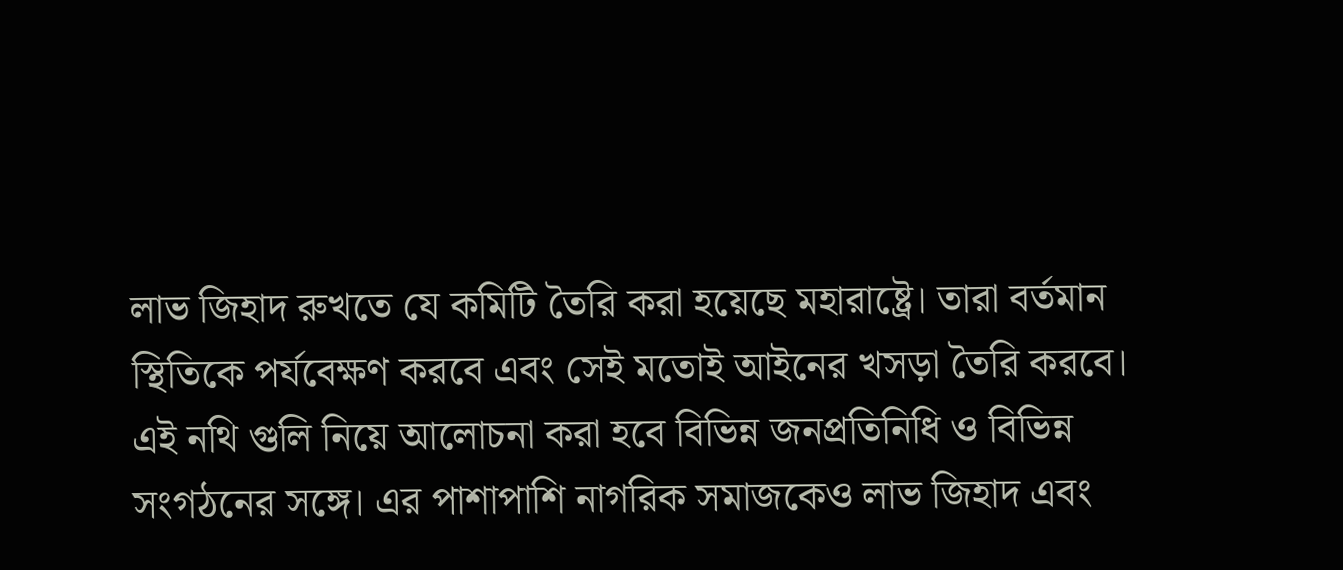লাভ জিহাদ রুখতে যে কমিটি তৈরি করা হয়েছে মহারাষ্ট্রে। তারা বর্তমান স্থিতিকে পর্যবেক্ষণ করবে এবং সেই মতোই আইনের খসড়া তৈরি করবে। এই নথি গুলি নিয়ে আলোচনা করা হবে বিভিন্ন জনপ্রতিনিধি ও বিভিন্ন সংগঠনের সঙ্গে। এর পাশাপাশি নাগরিক সমাজকেও লাভ জিহাদ এবং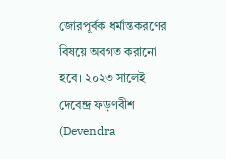জোরপূর্বক ধর্মান্তকরণের বিষয়ে অবগত করানো হবে। ২০২৩ সালেই দেবেন্দ্র ফড়ণবীশ (Devendra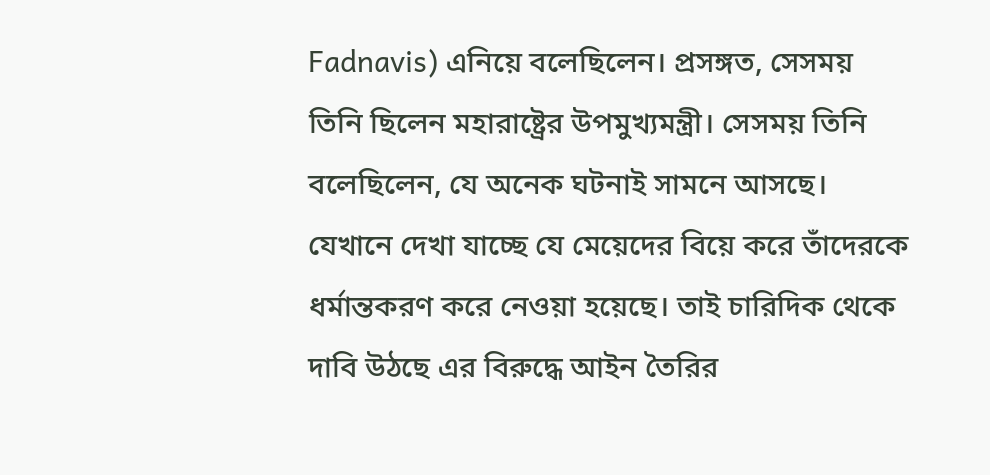Fadnavis) এনিয়ে বলেছিলেন। প্রসঙ্গত, সেসময় তিনি ছিলেন মহারাষ্ট্রের উপমুখ্যমন্ত্রী। সেসময় তিনি বলেছিলেন, যে অনেক ঘটনাই সামনে আসছে। যেখানে দেখা যাচ্ছে যে মেয়েদের বিয়ে করে তাঁদেরকে ধর্মান্তকরণ করে নেওয়া হয়েছে। তাই চারিদিক থেকে দাবি উঠছে এর বিরুদ্ধে আইন তৈরির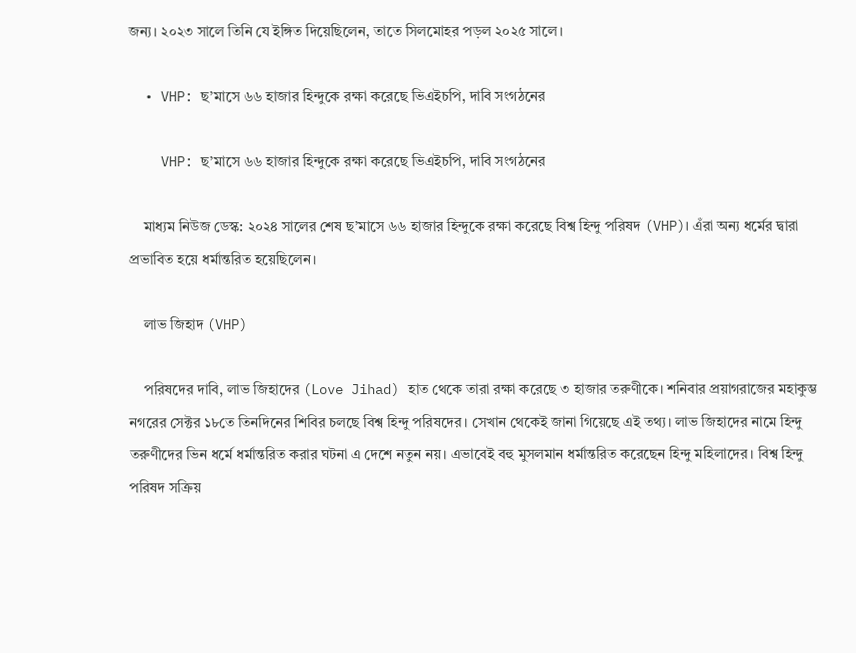জন্য। ২০২৩ সালে তিনি যে ইঙ্গিত দিয়েছিলেন, তাতে সিলমোহর পড়ল ২০২৫ সালে।

  • VHP: ছ’মাসে ৬৬ হাজার হিন্দুকে রক্ষা করেছে ভিএইচপি, দাবি সংগঠনের

    VHP: ছ’মাসে ৬৬ হাজার হিন্দুকে রক্ষা করেছে ভিএইচপি, দাবি সংগঠনের

    মাধ্যম নিউজ ডেস্ক: ২০২৪ সালের শেষ ছ’মাসে ৬৬ হাজার হিন্দুকে রক্ষা করেছে বিশ্ব হিন্দু পরিষদ (VHP)। এঁরা অন্য ধর্মের দ্বারা প্রভাবিত হয়ে ধর্মান্তরিত হয়েছিলেন।

    লাভ জিহাদ (VHP)

    পরিষদের দাবি, লাভ জিহাদের (Love Jihad) হাত থেকে তারা রক্ষা করেছে ৩ হাজার তরুণীকে। শনিবার প্রয়াগরাজের মহাকুম্ভ নগরের সেক্টর ১৮তে তিনদিনের শিবির চলছে বিশ্ব হিন্দু পরিষদের। সেখান থেকেই জানা গিয়েছে এই তথ্য। লাভ জিহাদের নামে হিন্দু তরুণীদের ভিন ধর্মে ধর্মান্তরিত করার ঘটনা এ দেশে নতুন নয়। এভাবেই বহু মুসলমান ধর্মান্তরিত করেছেন হিন্দু মহিলাদের। বিশ্ব হিন্দু পরিষদ সক্রিয়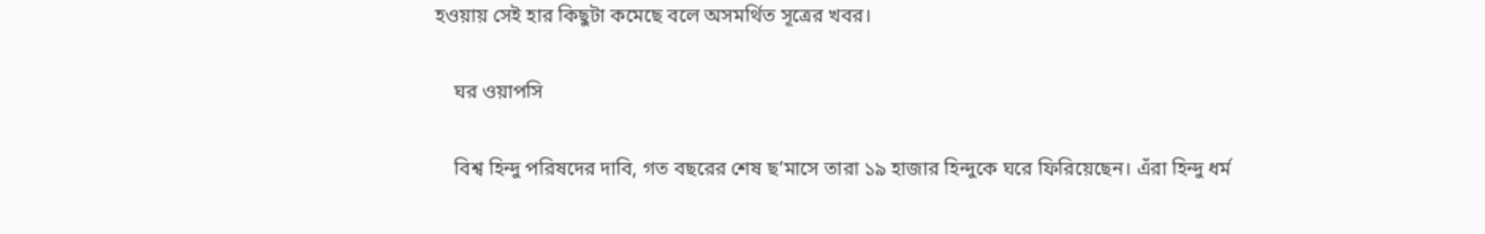হওয়ায় সেই হার কিছুটা কমেছে বলে অসমর্থিত সূত্রের খবর।

    ঘর ওয়াপসি

    বিশ্ব হিন্দু পরিষদের দাবি, গত বছরের শেষ ছ’মাসে তারা ১৯ হাজার হিন্দুকে ঘরে ফিরিয়েছেন। এঁরা হিন্দু ধর্ম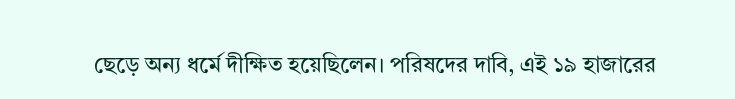ছেড়ে অন্য ধর্মে দীক্ষিত হয়েছিলেন। পরিষদের দাবি, এই ১৯ হাজারের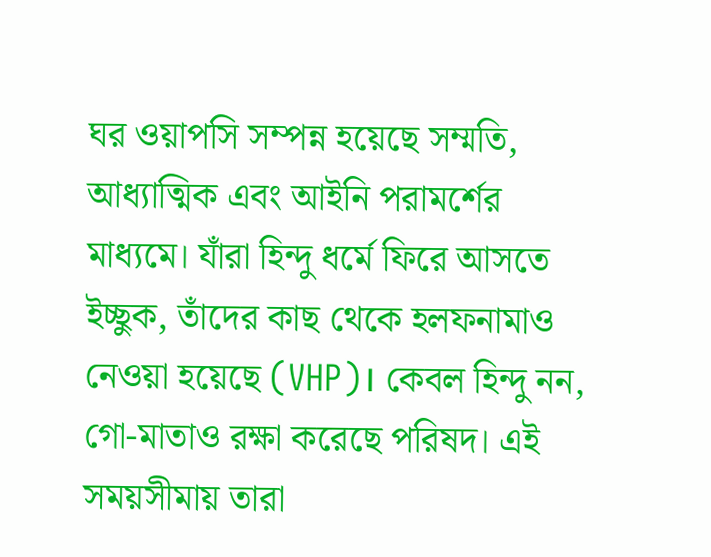ঘর ওয়াপসি সম্পন্ন হয়েছে সম্মতি, আধ্যাত্মিক এবং আইনি পরামর্শের মাধ্যমে। যাঁরা হিন্দু ধর্মে ফিরে আসতে ইচ্ছুক, তাঁদের কাছ থেকে হলফনামাও নেওয়া হয়েছে (VHP)। কেবল হিন্দু নন, গো-মাতাও রক্ষা করেছে পরিষদ। এই সময়সীমায় তারা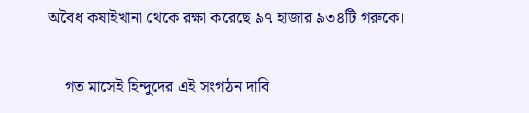অবৈধ কষাইখানা থেকে রক্ষা করেছে ৯৭ হাজার ৯৩৪টি গরুকে।

    গত মাসেই হিন্দুদের এই সংগঠন দাবি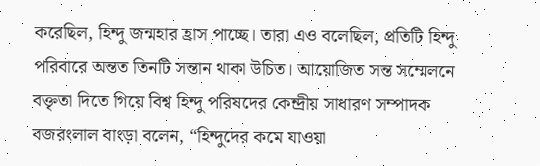করেছিল, হিন্দু জন্মহার হ্রাস পাচ্ছে। তারা এও বলেছিল, প্রতিটি হিন্দু পরিবারে অন্তত তিনটি সন্তান থাকা উচিত। আয়োজিত সন্ত সম্মেলনে বক্তৃতা দিতে গিয়ে বিশ্ব হিন্দু পরিষদের কেন্দ্রীয় সাধারণ সম্পাদক বজরংলাল বাংড়া বলেন, “হিন্দুদের কমে যাওয়া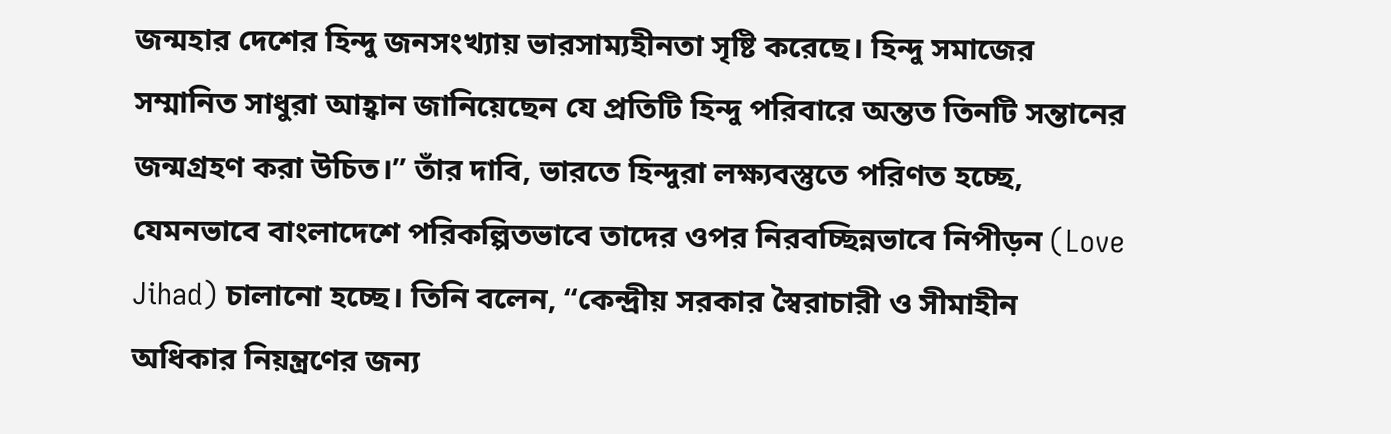জন্মহার দেশের হিন্দু জনসংখ্যায় ভারসাম্যহীনতা সৃষ্টি করেছে। হিন্দু সমাজের সম্মানিত সাধুরা আহ্বান জানিয়েছেন যে প্রতিটি হিন্দু পরিবারে অন্তত তিনটি সন্তানের জন্মগ্রহণ করা উচিত।” তাঁর দাবি, ভারতে হিন্দুরা লক্ষ্যবস্তুতে পরিণত হচ্ছে, যেমনভাবে বাংলাদেশে পরিকল্পিতভাবে তাদের ওপর নিরবচ্ছিন্নভাবে নিপীড়ন (Love Jihad) চালানো হচ্ছে। তিনি বলেন, “কেন্দ্রীয় সরকার স্বৈরাচারী ও সীমাহীন অধিকার নিয়ন্ত্রণের জন্য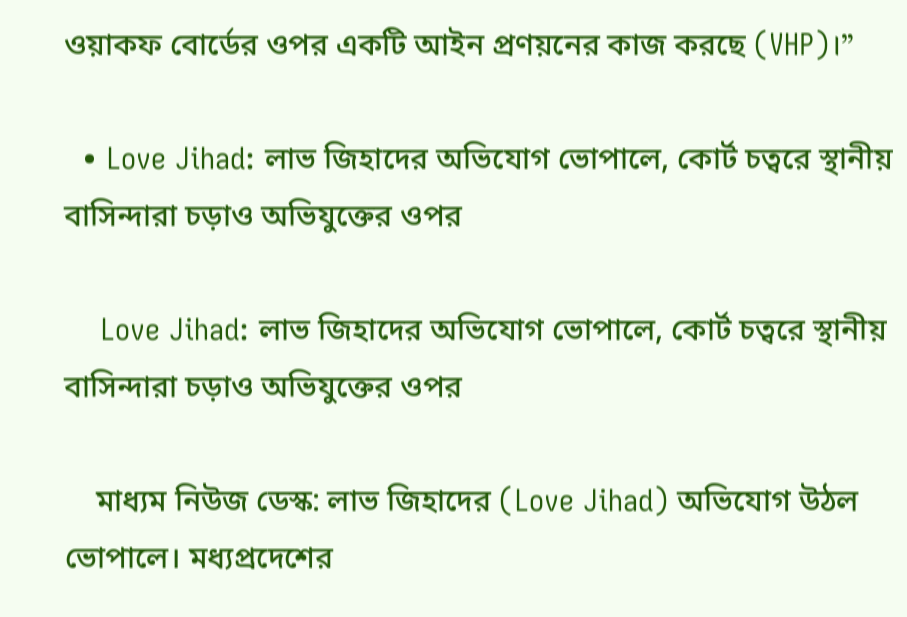ওয়াকফ বোর্ডের ওপর একটি আইন প্রণয়নের কাজ করছে (VHP)।”

  • Love Jihad: লাভ জিহাদের অভিযোগ ভোপালে, কোর্ট চত্বরে স্থানীয় বাসিন্দারা চড়াও অভিযুক্তের ওপর

    Love Jihad: লাভ জিহাদের অভিযোগ ভোপালে, কোর্ট চত্বরে স্থানীয় বাসিন্দারা চড়াও অভিযুক্তের ওপর

    মাধ্যম নিউজ ডেস্ক: লাভ জিহাদের (Love Jihad) অভিযোগ উঠল ভোপালে। মধ্যপ্রদেশের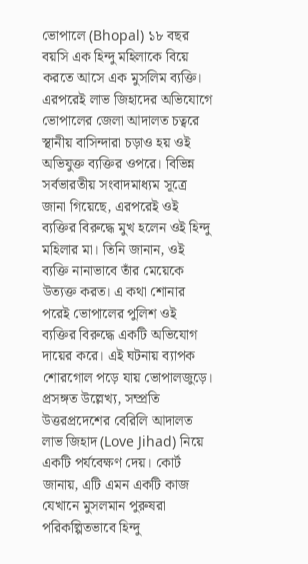ভোপালে (Bhopal) ১৮ বছর বয়সি এক হিন্দু মহিলাকে বিয়ে করতে আসে এক মুসলিম ব্যক্তি। এরপরেই লাভ জিহাদের অভিযোগে ভোপালের জেলা আদালত চত্বরে স্থানীয় বাসিন্দারা চড়াও হয় ওই অভিযুক্ত ব্যক্তির ওপরে। বিভিন্ন সর্বভারতীয় সংবাদমাধ্যম সূত্রে জানা গিয়েছে, এরপরেই ওই ব্যক্তির বিরুদ্ধে মুখ হলেন ওই হিন্দু মহিলার মা। তিনি জানান, ওই ব্যক্তি নানাভাবে তাঁর মেয়েকে উত্যক্ত করত। এ কথা শোনার পরেই ভোপালের পুলিশ ওই ব্যক্তির বিরুদ্ধে একটি অভিযোগ দায়ের করে। এই ঘটনায় ব্যাপক শোরগোল পড়ে যায় ভোপালজুড়ে। প্রসঙ্গত উল্লেখ্য, সম্প্রতি উত্তরপ্রদেশের বেরিলি আদালত লাভ জিহাদ (Love Jihad) নিয়ে একটি পর্যবেক্ষণ দেয়। কোর্ট জানায়, এটি এমন একটি কাজ যেখানে মুসলমান পুরুষরা পরিকল্পিতভাবে হিন্দু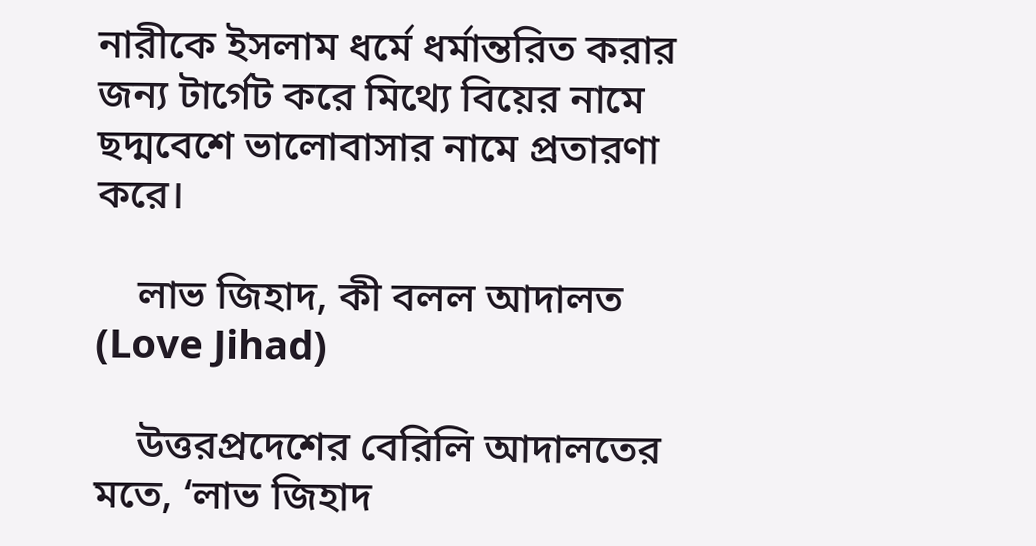নারীকে ইসলাম ধর্মে ধর্মান্তরিত করার জন্য টার্গেট করে মিথ্যে বিয়ের নামে ছদ্মবেশে ভালোবাসার নামে প্রতারণা করে।

    লাভ জিহাদ, কী বলল আদালত (Love Jihad)

    উত্তরপ্রদেশের বেরিলি আদালতের মতে, ‘লাভ জিহাদ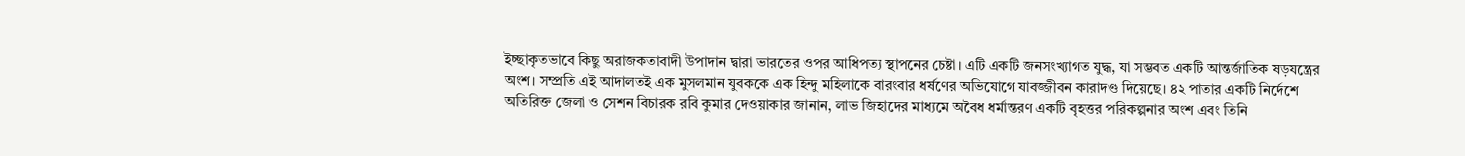ইচ্ছাকৃতভাবে কিছু অরাজকতাবাদী উপাদান দ্বারা ভারতের ওপর আধিপত্য স্থাপনের চেষ্টা। এটি একটি জনসংখ্যাগত যুদ্ধ, যা সম্ভবত একটি আন্তর্জাতিক ষড়যন্ত্রের অংশ। সম্প্রতি এই আদালতই এক মুসলমান যুবককে এক হিন্দু মহিলাকে বারংবার ধর্ষণের অভিযোগে যাবজ্জীবন কারাদণ্ড দিয়েছে। ৪২ পাতার একটি নির্দেশে অতিরিক্ত জেলা ও সেশন বিচারক রবি কুমার দেওয়াকার জানান, লাভ জিহাদের মাধ্যমে অবৈধ ধর্মান্তরণ একটি বৃহত্তর পরিকল্পনার অংশ এবং তিনি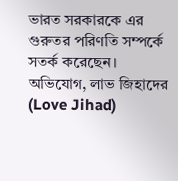ভারত সরকারকে এর গুরুতর পরিণতি সম্পর্কে সতর্ক করেছেন। অভিযোগ, লাভ জিহাদের (Love Jihad)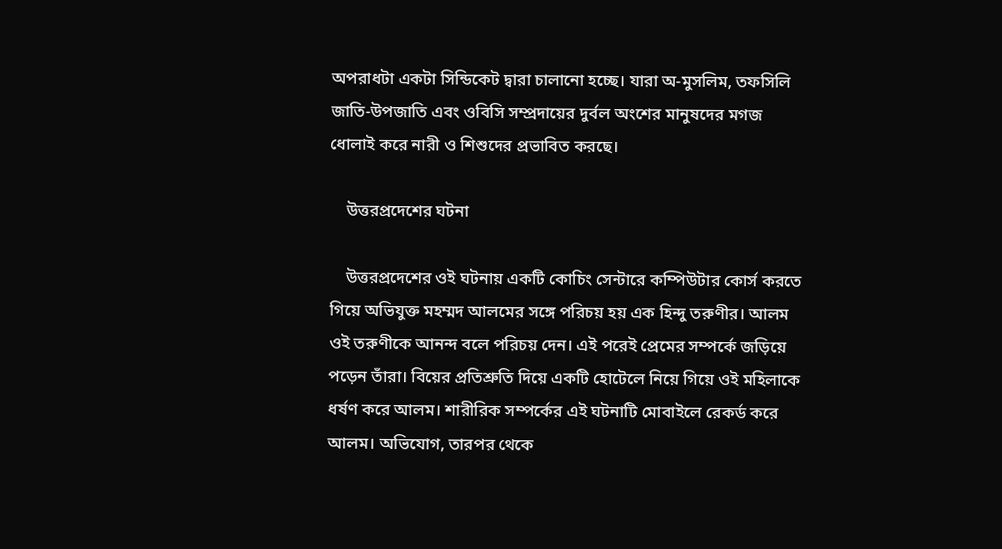অপরাধটা একটা সিন্ডিকেট দ্বারা চালানো হচ্ছে। যারা অ-মুসলিম, তফসিলি জাতি-উপজাতি এবং ওবিসি সম্প্রদায়ের দুর্বল অংশের মানুষদের মগজ ধোলাই করে নারী ও শিশুদের প্রভাবিত করছে।

    উত্তরপ্রদেশের ঘটনা

    উত্তরপ্রদেশের ওই ঘটনায় একটি কোচিং সেন্টারে কম্পিউটার কোর্স করতে গিয়ে অভিযুক্ত মহম্মদ আলমের সঙ্গে পরিচয় হয় এক হিন্দু তরুণীর। আলম ওই তরুণীকে আনন্দ বলে পরিচয় দেন। এই পরেই প্রেমের সম্পর্কে জড়িয়ে পড়েন তাঁরা। বিয়ের প্রতিশ্রুতি দিয়ে একটি হোটেলে নিয়ে গিয়ে ওই মহিলাকে ধর্ষণ করে আলম। শারীরিক সম্পর্কের এই ঘটনাটি মোবাইলে রেকর্ড করে আলম। অভিযোগ, তারপর থেকে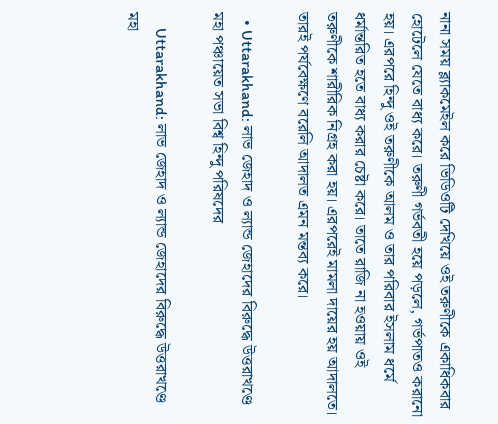নানা সময় ব্ল্যাকমেইল করে ভিডিওটি দেখিয়ে ওই তরুণীকে একাধিকবার হোটেলে যেতে বাধ্য করে। তরুণী গর্ভবতী হয়ে পড়লে, গর্ভপাতও করানো হয়। এরপরে হিন্দু ওই তরুণীকে আলম ও তার পরিবার ইসলাম ধর্মে ধর্মান্তরিত হতে বাধ্য করার চেষ্টা করে। তাতে রাজি না হওয়ায় ওই তরুণীকে শারীরিক নিগ্রহ করা হয়। এরপরেই মামলা দায়ের হয় আদালতে। তারই পর্যবেক্ষণে বরেলি আদালত এমন মন্তব্য করে।

  • Uttarakhand: লাভ জেহাদ ও ল্যান্ড জেহাদের বিরুদ্ধে উত্তরাখণ্ডে মহা পঞ্চায়েত সভা বিশ্ব হিন্দু পরিষদের

    Uttarakhand: লাভ জেহাদ ও ল্যান্ড জেহাদের বিরুদ্ধে উত্তরাখণ্ডে মহা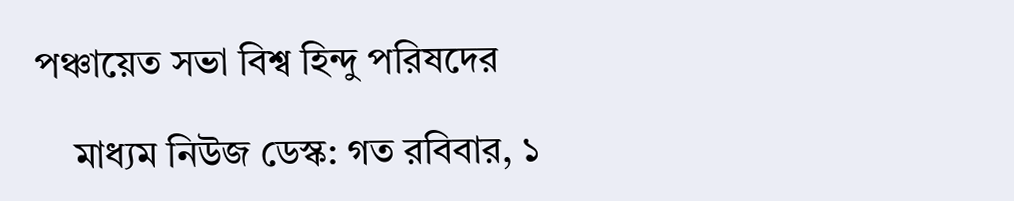পঞ্চায়েত সভা বিশ্ব হিন্দু পরিষদের

    মাধ্যম নিউজ ডেস্ক: গত রবিবার, ১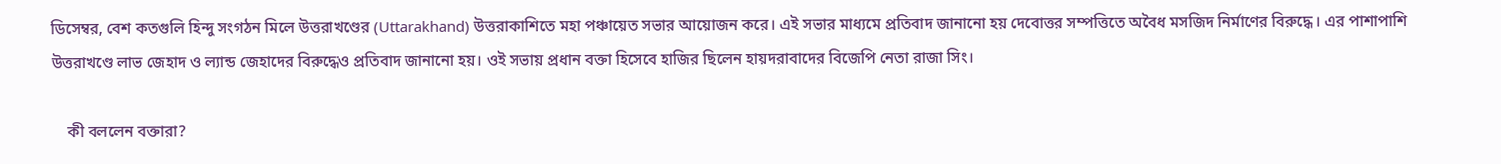ডিসেম্বর, বেশ কতগুলি হিন্দু সংগঠন মিলে উত্তরাখণ্ডের (Uttarakhand) উত্তরাকাশিতে মহা পঞ্চায়েত সভার আয়োজন করে। এই সভার মাধ্যমে প্রতিবাদ জানানো হয় দেবোত্তর সম্পত্তিতে অবৈধ মসজিদ নির্মাণের বিরুদ্ধে। এর পাশাপাশি উত্তরাখণ্ডে লাভ জেহাদ ও ল্যান্ড জেহাদের বিরুদ্ধেও প্রতিবাদ জানানো হয়। ওই সভায় প্রধান বক্তা হিসেবে হাজির ছিলেন হায়দরাবাদের বিজেপি নেতা রাজা সিং।

    কী বললেন বক্তারা?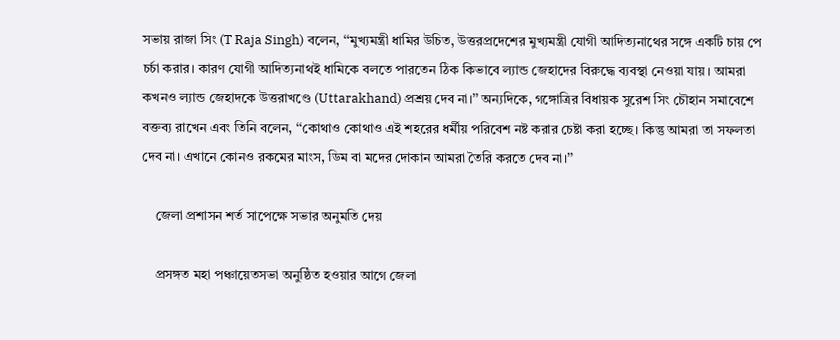সভায় রাজা সিং (T Raja Singh) বলেন, ‘‘মুখ্যমন্ত্রী ধামির উচিত, উত্তরপ্রদেশের মুখ্যমন্ত্রী যোগী আদিত্যনাথের সঙ্গে একটি চায় পে চর্চা করার। কারণ যোগী আদিত্যনাথই ধামিকে বলতে পারতেন ঠিক কিভাবে ল্যান্ড জেহাদের বিরুদ্ধে ব্যবস্থা নেওয়া যায়। আমরা কখনও ল্যান্ড জেহাদকে উত্তরাখণ্ডে (Uttarakhand) প্রশ্রয় দেব না।’’ অন্যদিকে, গঙ্গোত্রির বিধায়ক সুরেশ সিং চৌহান সমাবেশে বক্তব্য রাখেন এবং তিনি বলেন, ‘‘কোথাও কোথাও এই শহরের ধর্মীয় পরিবেশ নষ্ট করার চেষ্টা করা হচ্ছে। কিন্তু আমরা তা সফলতা দেব না। এখানে কোনও রকমের মাংস, ডিম বা মদের দোকান আমরা তৈরি করতে দেব না।’’

    জেলা প্রশাসন শর্ত সাপেক্ষে সভার অনুমতি দেয়

    প্রসঙ্গত মহা পঞ্চায়েতসভা অনুষ্ঠিত হওয়ার আগে জেলা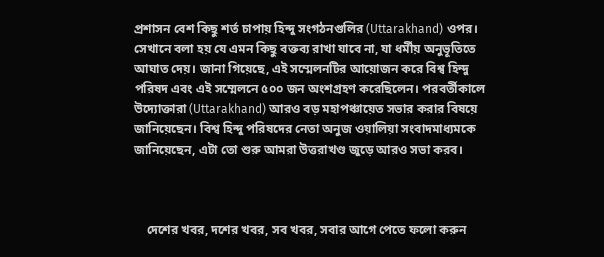প্রশাসন বেশ কিছু শর্ত চাপায় হিন্দু সংগঠনগুলির (Uttarakhand) ওপর। সেখানে বলা হয় যে এমন কিছু বক্তব্য রাখা যাবে না, যা ধর্মীয় অনুভূতিতে আঘাত দেয়। জানা গিয়েছে, এই সম্মেলনটির আয়োজন করে বিশ্ব হিন্দু পরিষদ এবং এই সম্মেলনে ৫০০ জন অংশগ্রহণ করেছিলেন। পরবর্তীকালে উদ্যোক্তারা (Uttarakhand) আরও বড় মহাপঞ্চায়েত সভার করার বিষয়ে জানিয়েছেন। বিশ্ব হিন্দু পরিষদের নেতা অনুজ ওয়ালিয়া সংবাদমাধ্যমকে জানিয়েছেন, এটা তো শুরু আমরা উত্তরাখণ্ড জুড়ে আরও সভা করব।



    দেশের খবর, দশের খবর, সব খবর, সবার আগে পেতে ফলো করুন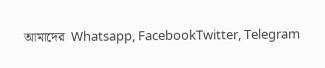আমাদের  Whatsapp, FacebookTwitter, Telegram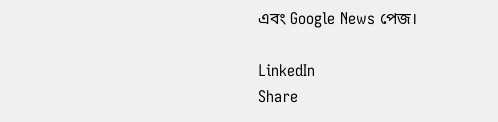এবং Google News পেজ।

LinkedIn
Share